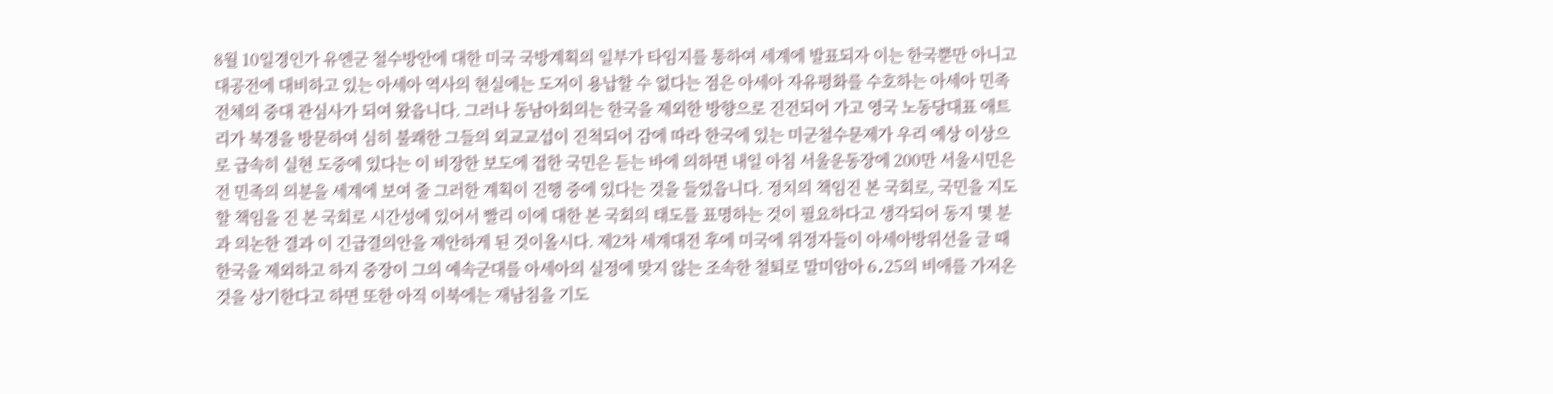8월 10일경인가 유엔군 철수방안에 대한 미국 국방계획의 일부가 타임지를 통하여 세계에 발표되자 이는 한국뿐만 아니고 대공전에 대비하고 있는 아세아 역사의 현실에는 도저이 용납할 수 없다는 점은 아세아 자유평화를 수호하는 아세아 민족 전체의 중대 관심사가 되여 왔읍니다. 그러나 동남아회의는 한국을 제외한 방향으로 진전되어 가고 영국 노동당대표 애트리가 북경을 방문하여 심히 불쾌한 그들의 외교교섭이 진척되어 감에 따라 한국에 있는 미군철수문제가 우리 예상 이상으로 급속히 실현 도중에 있다는 이 비장한 보도에 접한 국민은 듣는 바에 의하면 내일 아침 서울운동장에 200만 서울시민은 전 민족의 의분을 세계에 보여 줄 그러한 계획이 진행 중에 있다는 것을 들었읍니다. 정치의 책임진 본 국회로, 국민을 지도할 책임을 진 본 국회로 시간성에 있어서 빨리 이에 대한 본 국회의 태도를 표명하는 것이 필요하다고 생각되어 동지 몇 분과 의논한 결과 이 긴급결의안을 제안하게 된 것이올시다. 제2차 세계대전 후에 미국에 위정자들이 아세아방위선을 글 때 한국을 제외하고 하지 중장이 그의 예속군대를 아세아의 실정에 맞지 않는 조속한 철퇴로 말미암아 6․25의 비애를 가저온 것을 상기한다고 하면 또한 아직 이북에는 재남침을 기도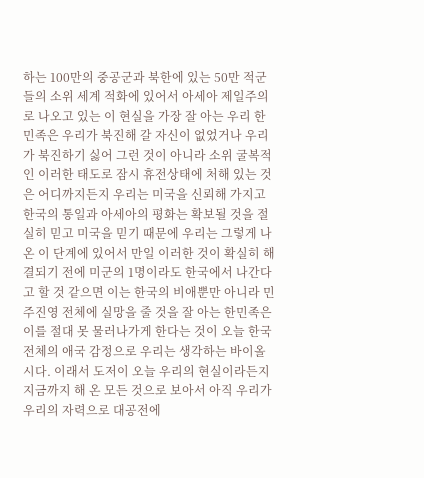하는 100만의 중공군과 북한에 있는 50만 적군들의 소위 세계 적화에 있어서 아세아 제일주의로 나오고 있는 이 현실을 가장 잘 아는 우리 한민족은 우리가 북진해 갈 자신이 없었거나 우리가 북진하기 싫어 그런 것이 아니라 소위 굴복적인 이러한 태도로 잠시 휴전상태에 처해 있는 것은 어디까지든지 우리는 미국을 신뢰해 가지고 한국의 통일과 아세아의 평화는 확보될 것을 절실히 믿고 미국을 믿기 때문에 우리는 그렇게 나온 이 단계에 있어서 만일 이러한 것이 확실히 해결되기 전에 미군의 1명이라도 한국에서 나간다고 할 것 같으면 이는 한국의 비애뿐만 아니라 민주진영 전체에 실망을 줄 것을 잘 아는 한민족은 이를 절대 못 물러나가게 한다는 것이 오늘 한국 전체의 애국 감정으로 우리는 생각하는 바이올시다. 이래서 도저이 오늘 우리의 현실이라든지 지금까지 해 온 모든 것으로 보아서 아직 우리가 우리의 자력으로 대공전에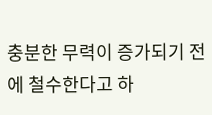충분한 무력이 증가되기 전에 철수한다고 하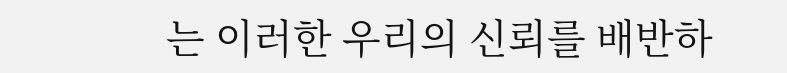는 이러한 우리의 신뢰를 배반하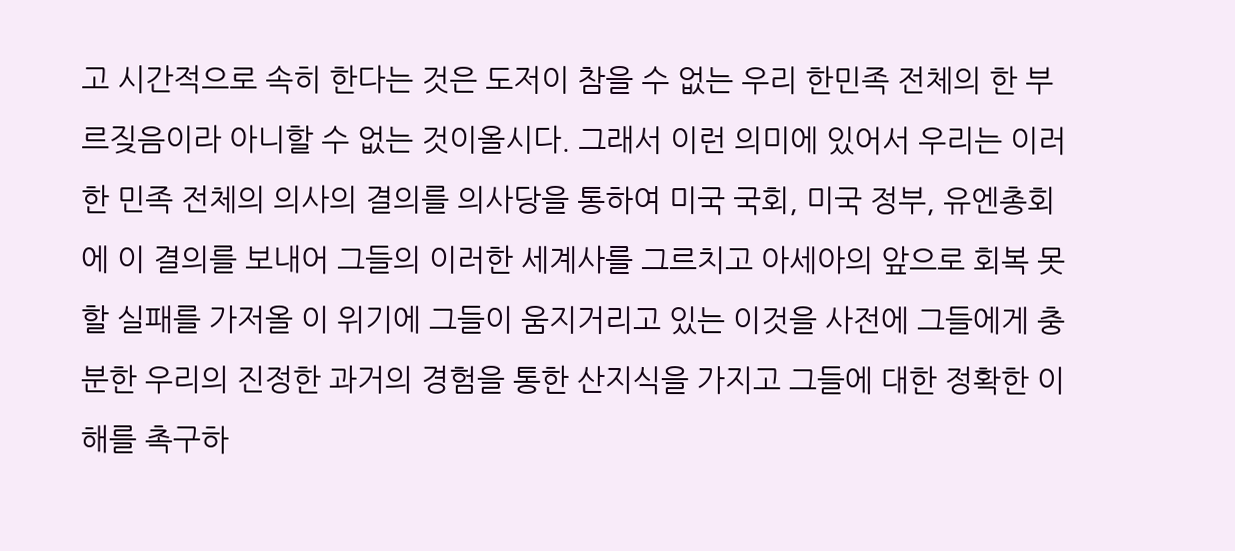고 시간적으로 속히 한다는 것은 도저이 참을 수 없는 우리 한민족 전체의 한 부르짖음이라 아니할 수 없는 것이올시다. 그래서 이런 의미에 있어서 우리는 이러한 민족 전체의 의사의 결의를 의사당을 통하여 미국 국회, 미국 정부, 유엔총회에 이 결의를 보내어 그들의 이러한 세계사를 그르치고 아세아의 앞으로 회복 못 할 실패를 가저올 이 위기에 그들이 움지거리고 있는 이것을 사전에 그들에게 충분한 우리의 진정한 과거의 경험을 통한 산지식을 가지고 그들에 대한 정확한 이해를 촉구하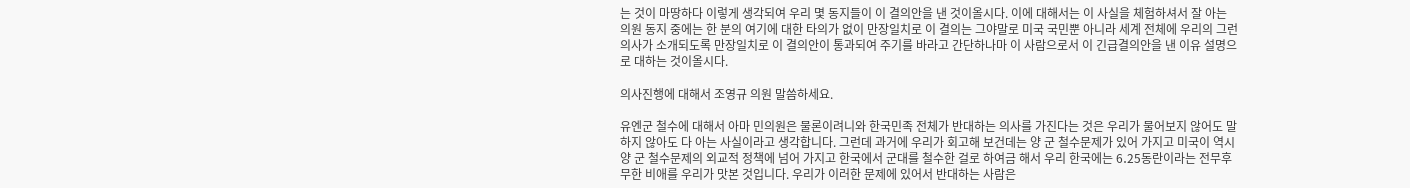는 것이 마땅하다 이렇게 생각되여 우리 몇 동지들이 이 결의안을 낸 것이올시다. 이에 대해서는 이 사실을 체험하셔서 잘 아는 의원 동지 중에는 한 분의 여기에 대한 타의가 없이 만장일치로 이 결의는 그야말로 미국 국민뿐 아니라 세계 전체에 우리의 그런 의사가 소개되도록 만장일치로 이 결의안이 통과되여 주기를 바라고 간단하나마 이 사람으로서 이 긴급결의안을 낸 이유 설명으로 대하는 것이올시다.

의사진행에 대해서 조영규 의원 말씀하세요.

유엔군 철수에 대해서 아마 민의원은 물론이려니와 한국민족 전체가 반대하는 의사를 가진다는 것은 우리가 물어보지 않어도 말하지 않아도 다 아는 사실이라고 생각합니다. 그런데 과거에 우리가 회고해 보건데는 양 군 철수문제가 있어 가지고 미국이 역시 양 군 철수문제의 외교적 정책에 넘어 가지고 한국에서 군대를 철수한 걸로 하여금 해서 우리 한국에는 6․25동란이라는 전무후무한 비애를 우리가 맛본 것입니다. 우리가 이러한 문제에 있어서 반대하는 사람은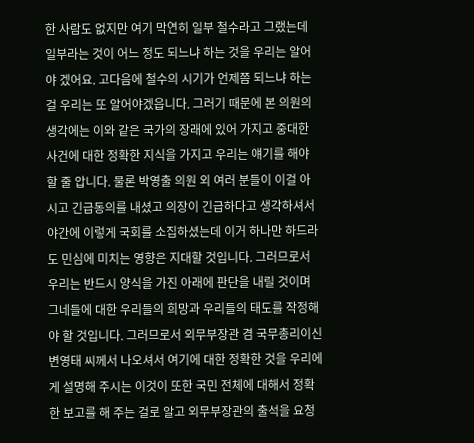한 사람도 없지만 여기 막연히 일부 철수라고 그랬는데 일부라는 것이 어느 정도 되느냐 하는 것을 우리는 알어야 겠어요. 고다음에 철수의 시기가 언제쯤 되느냐 하는 걸 우리는 또 알어야겠읍니다. 그러기 때문에 본 의원의 생각에는 이와 같은 국가의 장래에 있어 가지고 중대한 사건에 대한 정확한 지식을 가지고 우리는 얘기를 해야 할 줄 압니다. 물론 박영출 의원 외 여러 분들이 이걸 아시고 긴급동의를 내셨고 의장이 긴급하다고 생각하셔서 야간에 이렇게 국회를 소집하셨는데 이거 하나만 하드라도 민심에 미치는 영향은 지대할 것입니다. 그러므로서 우리는 반드시 양식을 가진 아래에 판단을 내릴 것이며 그네들에 대한 우리들의 희망과 우리들의 태도를 작정해야 할 것입니다. 그러므로서 외무부장관 겸 국무총리이신 변영태 씨께서 나오셔서 여기에 대한 정확한 것을 우리에게 설명해 주시는 이것이 또한 국민 전체에 대해서 정확한 보고를 해 주는 걸로 알고 외무부장관의 출석을 요청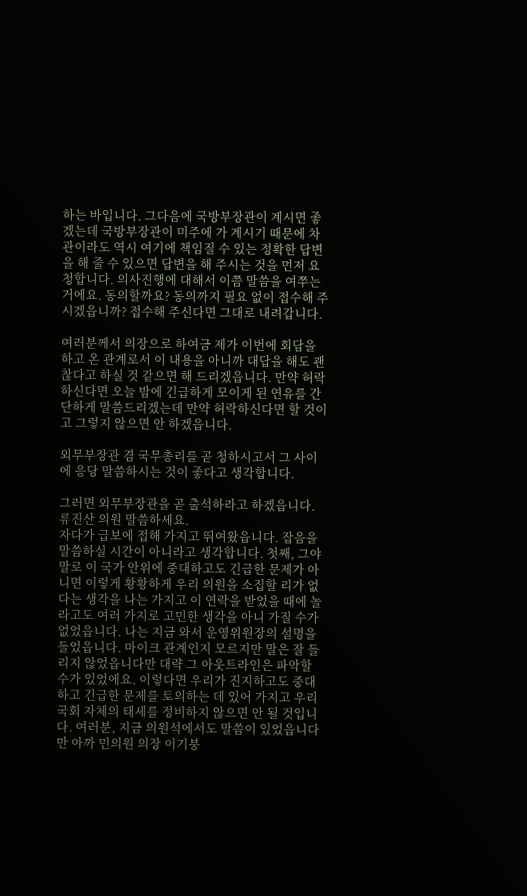하는 바입니다. 그다음에 국방부장관이 계시면 좋겠는데 국방부장관이 미주에 가 계시기 때문에 차관이라도 역시 여기에 책임질 수 있는 정확한 답변을 해 줄 수 있으면 답변을 해 주시는 것을 먼저 요청합니다. 의사진행에 대해서 이쯤 말씀을 여쭈는 거에요. 동의할까요? 동의까지 필요 없이 접수해 주시겠읍니까? 접수해 주신다면 그대로 내려갑니다.

여러분께서 의장으로 하여금 제가 이번에 회담을 하고 온 관계로서 이 내용을 아니까 대답을 해도 괜찮다고 하실 것 같으면 해 드리겠읍니다. 만약 허락하신다면 오늘 밤에 긴급하게 모이게 된 연유를 간단하게 말씀드리겠는데 만약 허락하신다면 할 것이고 그렇지 않으면 안 하겠읍니다.

외무부장관 겸 국무총리를 곧 청하시고서 그 사이에 응당 말씀하시는 것이 좋다고 생각합니다.

그러면 외무부장관을 곧 출석하라고 하겠읍니다. 류진산 의원 말씀하세요.
자다가 급보에 접해 가지고 뛰여왔읍니다. 잡음을 말씀하실 시간이 아니라고 생각합니다. 첫째, 그야말로 이 국가 안위에 중대하고도 긴급한 문제가 아니면 이렇게 황황하게 우리 의원을 소집할 리가 없다는 생각을 나는 가지고 이 연락을 받었을 때에 놀라고도 여러 가지로 고민한 생각을 아니 가질 수가 없었읍니다. 나는 지금 와서 운영위원장의 설명을 들었읍니다. 마이크 관계인지 모르지만 말은 잘 들리지 않었읍니다만 대략 그 아웃트라인은 파악할 수가 있었에요. 이렇다면 우리가 진지하고도 중대하고 긴급한 문제를 토의하는 데 있어 가지고 우리 국회 자체의 태세를 정비하지 않으면 안 될 것입니다. 여러분, 지금 의원석에서도 말씀이 있었읍니다만 아까 민의원 의장 이기붕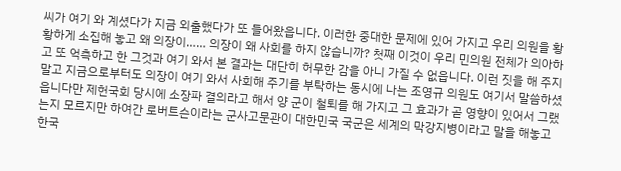씨가 여기 와 계셨다가 지금 외출했다가 또 들어왔읍니다. 이러한 중대한 문제에 있어 가지고 우리 의원을 황황하게 소집해 놓고 왜 의장이…… 의장이 왜 사회를 하지 않습니까? 첫째 이것이 우리 민의원 전체가 의아하고 또 억측하고 한 그것과 여기 와서 본 결과는 대단히 허무한 감을 아니 가질 수 없읍니다. 이런 짓을 해 주지 말고 지금으로부터도 의장이 여기 와서 사회해 주기를 부탁하는 동시에 나는 조영규 의원도 여기서 말씀하셨읍니다만 제헌국회 당시에 소장파 결의라고 해서 양 군이 철퇴를 해 가지고 그 효과가 곧 영향이 있어서 그랬는지 모르지만 하여간 로버트슨이라는 군사고문관이 대한민국 국군은 세계의 막강지병이라고 말을 해놓고 한국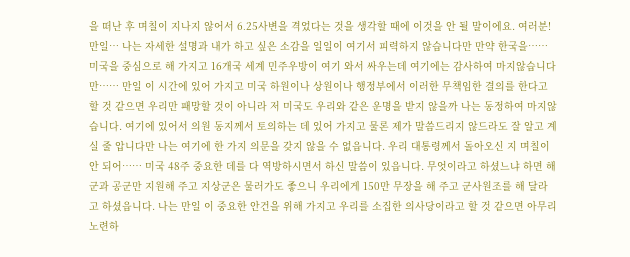을 떠난 후 며칠이 지나지 않어서 6․25사변을 격었다는 것을 생각할 때에 이것을 안 될 말이에요. 여러분! 만일… 나는 자세한 설명과 내가 하고 싶은 소감을 일일이 여기서 피력하지 않습니다만 만약 한국을…… 미국을 중심으로 해 가지고 16개국 세계 민주우방이 여기 와서 싸우는데 여기에는 감사하여 마지않습니다만…… 만일 이 시간에 있어 가지고 미국 하원이나 상원이나 행정부에서 이러한 무책임한 결의를 한다고 할 것 같으면 우리만 패망할 것이 아니라 저 미국도 우리와 같은 운명을 받지 않을까 나는 동정하여 마지않습니다. 여기에 있어서 의원 동지께서 토의하는 데 있어 가지고 물론 제가 말씀드리지 않드라도 잘 알고 계실 줄 압니다만 나는 여기에 한 가지 의문을 갖지 않을 수 없읍니다. 우리 대통령께서 돌아오신 지 며칠이 안 되어…… 미국 48주 중요한 데를 다 역방하시면서 하신 말씀이 있읍니다. 무엇이라고 하셨느냐 하면 해군과 공군만 지원해 주고 지상군은 물러가도 좋으니 우리에게 150만 무장을 해 주고 군사원조를 해 달라고 하셨읍니다. 나는 만일 이 중요한 안건을 위해 가지고 우리를 소집한 의사당이라고 할 것 같으면 아무리 노련하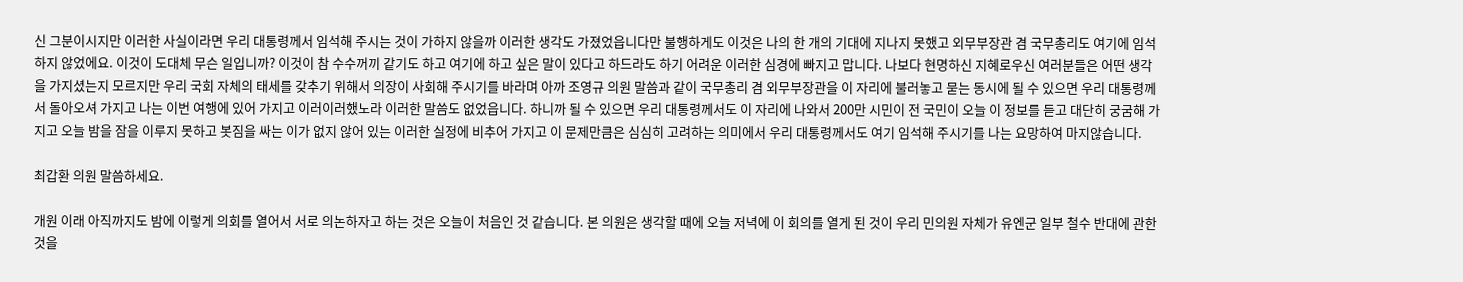신 그분이시지만 이러한 사실이라면 우리 대통령께서 임석해 주시는 것이 가하지 않을까 이러한 생각도 가졌었읍니다만 불행하게도 이것은 나의 한 개의 기대에 지나지 못했고 외무부장관 겸 국무총리도 여기에 임석하지 않었에요. 이것이 도대체 무슨 일입니까? 이것이 참 수수꺼끼 같기도 하고 여기에 하고 싶은 말이 있다고 하드라도 하기 어려운 이러한 심경에 빠지고 맙니다. 나보다 현명하신 지혜로우신 여러분들은 어떤 생각을 가지셨는지 모르지만 우리 국회 자체의 태세를 갖추기 위해서 의장이 사회해 주시기를 바라며 아까 조영규 의원 말씀과 같이 국무총리 겸 외무부장관을 이 자리에 불러놓고 묻는 동시에 될 수 있으면 우리 대통령께서 돌아오셔 가지고 나는 이번 여행에 있어 가지고 이러이러했노라 이러한 말씀도 없었읍니다. 하니까 될 수 있으면 우리 대통령께서도 이 자리에 나와서 200만 시민이 전 국민이 오늘 이 정보를 듣고 대단히 궁굼해 가지고 오늘 밤을 잠을 이루지 못하고 봇짐을 싸는 이가 없지 않어 있는 이러한 실정에 비추어 가지고 이 문제만큼은 심심히 고려하는 의미에서 우리 대통령께서도 여기 임석해 주시기를 나는 요망하여 마지않습니다.

최갑환 의원 말씀하세요.

개원 이래 아직까지도 밤에 이렇게 의회를 열어서 서로 의논하자고 하는 것은 오늘이 처음인 것 같습니다. 본 의원은 생각할 때에 오늘 저녁에 이 회의를 열게 된 것이 우리 민의원 자체가 유엔군 일부 철수 반대에 관한 것을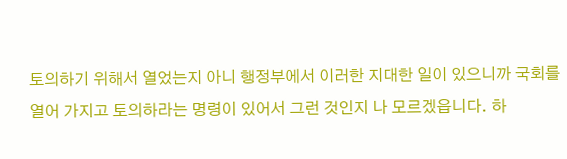토의하기 위해서 열었는지 아니 행정부에서 이러한 지대한 일이 있으니까 국회를 열어 가지고 토의하라는 명령이 있어서 그런 것인지 나 모르겠읍니다. 하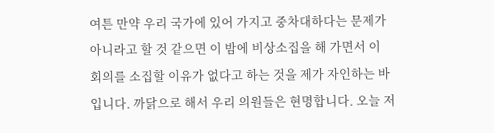여튼 만약 우리 국가에 있어 가지고 중차대하다는 문제가 아니라고 할 것 같으면 이 밤에 비상소집을 해 가면서 이 회의를 소집할 이유가 없다고 하는 것을 제가 자인하는 바입니다. 까닭으로 해서 우리 의원들은 현명합니다. 오늘 저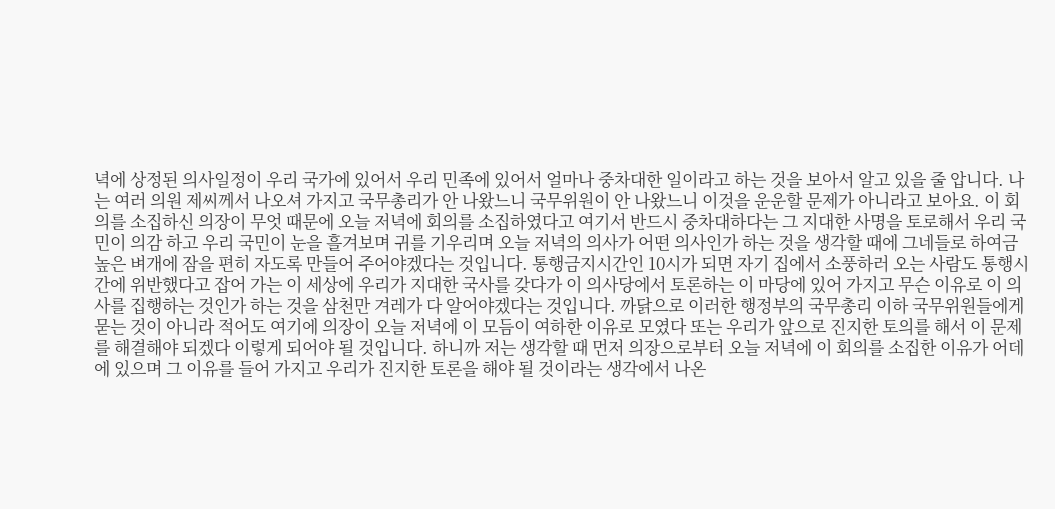녁에 상정된 의사일정이 우리 국가에 있어서 우리 민족에 있어서 얼마나 중차대한 일이라고 하는 것을 보아서 알고 있을 줄 압니다. 나는 여러 의원 제씨께서 나오셔 가지고 국무총리가 안 나왔느니 국무위원이 안 나왔느니 이것을 운운할 문제가 아니라고 보아요. 이 회의를 소집하신 의장이 무엇 때문에 오늘 저녁에 회의를 소집하였다고 여기서 반드시 중차대하다는 그 지대한 사명을 토로해서 우리 국민이 의감 하고 우리 국민이 눈을 흘겨보며 귀를 기우리며 오늘 저녁의 의사가 어떤 의사인가 하는 것을 생각할 때에 그네들로 하여금 높은 벼개에 잠을 편히 자도록 만들어 주어야겠다는 것입니다. 통행금지시간인 10시가 되면 자기 집에서 소풍하러 오는 사람도 통행시간에 위반했다고 잡어 가는 이 세상에 우리가 지대한 국사를 갖다가 이 의사당에서 토론하는 이 마당에 있어 가지고 무슨 이유로 이 의사를 집행하는 것인가 하는 것을 삼천만 겨레가 다 알어야겠다는 것입니다. 까닭으로 이러한 행정부의 국무총리 이하 국무위원들에게 묻는 것이 아니라 적어도 여기에 의장이 오늘 저녁에 이 모듬이 여하한 이유로 모였다 또는 우리가 앞으로 진지한 토의를 해서 이 문제를 해결해야 되겠다 이렇게 되어야 될 것입니다. 하니까 저는 생각할 때 먼저 의장으로부터 오늘 저녁에 이 회의를 소집한 이유가 어데에 있으며 그 이유를 들어 가지고 우리가 진지한 토론을 해야 될 것이라는 생각에서 나온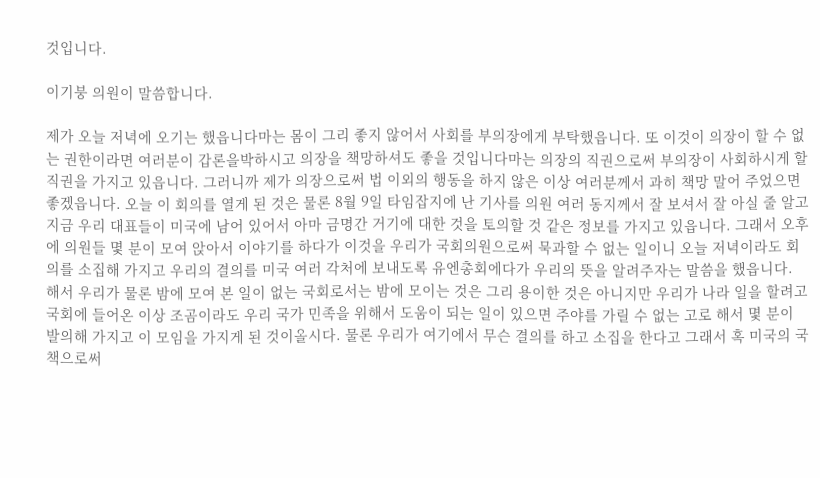것입니다.

이기붕 의원이 말씀합니다.

제가 오늘 저녁에 오기는 했읍니다마는 몸이 그리 좋지 않어서 사회를 부의장에게 부탁했읍니다. 또 이것이 의장이 할 수 없는 권한이라면 여러분이 갑론을박하시고 의장을 책망하셔도 좋을 것입니다마는 의장의 직권으로써 부의장이 사회하시게 할 직권을 가지고 있읍니다. 그러니까 제가 의장으로써 법 이외의 행동을 하지 않은 이상 여러분께서 과히 책망 말어 주었으면 좋겠읍니다. 오늘 이 회의를 열게 된 것은 물론 8월 9일 타임잡지에 난 기사를 의원 여러 동지께서 잘 보셔서 잘 아실 줄 알고 지금 우리 대표들이 미국에 남어 있어서 아마 금명간 거기에 대한 것을 토의할 것 같은 정보를 가지고 있읍니다. 그래서 오후에 의원들 몇 분이 모여 앉아서 이야기를 하다가 이것을 우리가 국회의원으로써 묵과할 수 없는 일이니 오늘 저녁이라도 회의를 소집해 가지고 우리의 결의를 미국 여러 각처에 보내도록 유엔총회에다가 우리의 뜻을 알려주자는 말씀을 했읍니다. 해서 우리가 물론 밤에 모여 본 일이 없는 국회로서는 밤에 모이는 것은 그리 용이한 것은 아니지만 우리가 나라 일을 할려고 국회에 들어온 이상 조곰이라도 우리 국가 민족을 위해서 도움이 되는 일이 있으면 주야를 가릴 수 없는 고로 해서 몇 분이 발의해 가지고 이 모임을 가지게 된 것이올시다. 물론 우리가 여기에서 무슨 결의를 하고 소집을 한다고 그래서 혹 미국의 국책으로써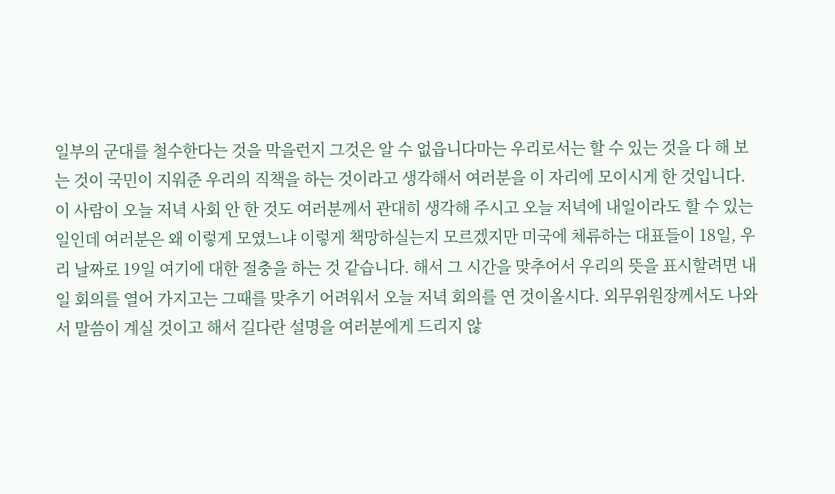일부의 군대를 철수한다는 것을 막을런지 그것은 알 수 없읍니다마는 우리로서는 할 수 있는 것을 다 해 보는 것이 국민이 지워준 우리의 직책을 하는 것이라고 생각해서 여러분을 이 자리에 모이시게 한 것입니다. 이 사람이 오늘 저녁 사회 안 한 것도 여러분께서 관대히 생각해 주시고 오늘 저녁에 내일이라도 할 수 있는 일인데 여러분은 왜 이렇게 모였느냐 이렇게 책망하실는지 모르겠지만 미국에 체류하는 대표들이 18일, 우리 날짜로 19일 여기에 대한 절충을 하는 것 같습니다. 해서 그 시간을 맞추어서 우리의 뜻을 표시할려면 내일 회의를 열어 가지고는 그때를 맞추기 어려워서 오늘 저녁 회의를 연 것이올시다. 외무위원장께서도 나와서 말씀이 계실 것이고 해서 길다란 설명을 여러분에게 드리지 않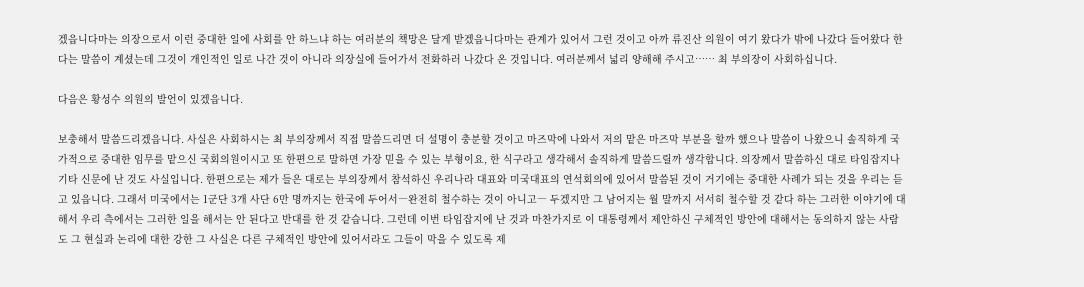겠읍니다마는 의장으로서 이런 중대한 일에 사회를 안 하느냐 하는 여러분의 책망은 달게 받겠읍니다마는 관계가 있어서 그런 것이고 아까 류진산 의원이 여기 왔다가 밖에 나갔다 들어왔다 한다는 말씀이 계셨는데 그것이 개인적인 일로 나간 것이 아니라 의장실에 들어가서 전화하러 나갔다 온 것입니다. 여러분께서 넓리 양해해 주시고…… 최 부의장이 사회하십니다.

다음은 황성수 의원의 발언이 있겠읍니다.

보충해서 말씀드리겠읍니다. 사실은 사회하시는 최 부의장께서 직접 말씀드리면 더 설명이 충분할 것이고 마즈막에 나와서 저의 맡은 마즈막 부분을 할까 했으나 말씀이 나왔으니 솔직하게 국가적으로 중대한 임무를 맡으신 국회의원이시고 또 한편으로 말하면 가장 믿을 수 있는 부형이요, 한 식구라고 생각해서 솔직하게 말씀드릴까 생각합니다. 의장께서 말씀하신 대로 타임잡지나 기타 신문에 난 것도 사실입니다. 한편으로는 제가 들은 대로는 부의장께서 참석하신 우리나라 대표와 미국대표의 연석회의에 있어서 말씀된 것이 거기에는 중대한 사례가 되는 것을 우리는 듣고 있읍니다. 그래서 미국에서는 1군단 3개 사단 6만 명까지는 한국에 두어서―완전히 철수하는 것이 아니고― 두겠지만 그 남어지는 월 말까지 서서히 철수할 것 같다 하는 그러한 이야기에 대해서 우리 측에서는 그러한 일을 해서는 안 된다고 반대를 한 것 같습니다. 그런데 이번 타임잡지에 난 것과 마찬가지로 이 대통령께서 제안하신 구체적인 방안에 대해서는 동의하지 않는 사람도 그 현실과 논리에 대한 강한 그 사실은 다른 구체적인 방안에 있어서라도 그들이 막을 수 있도록 제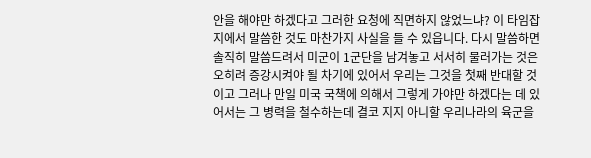안을 해야만 하겠다고 그러한 요청에 직면하지 않었느냐? 이 타임잡지에서 말씀한 것도 마찬가지 사실을 들 수 있읍니다. 다시 말씀하면 솔직히 말씀드려서 미군이 1군단을 남겨놓고 서서히 물러가는 것은 오히려 증강시켜야 될 차기에 있어서 우리는 그것을 첫째 반대할 것이고 그러나 만일 미국 국책에 의해서 그렇게 가야만 하겠다는 데 있어서는 그 병력을 철수하는데 결코 지지 아니할 우리나라의 육군을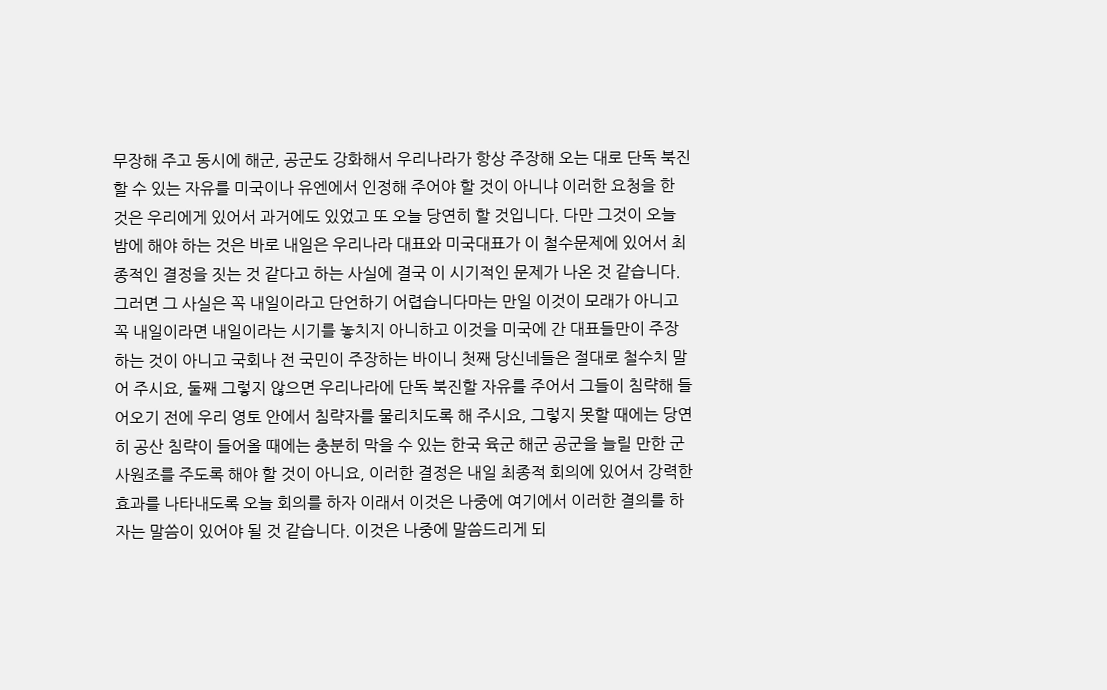무장해 주고 동시에 해군, 공군도 강화해서 우리나라가 항상 주장해 오는 대로 단독 북진할 수 있는 자유를 미국이나 유엔에서 인정해 주어야 할 것이 아니냐 이러한 요청을 한 것은 우리에게 있어서 과거에도 있었고 또 오늘 당연히 할 것입니다. 다만 그것이 오늘 밤에 해야 하는 것은 바로 내일은 우리나라 대표와 미국대표가 이 철수문제에 있어서 최종적인 결정을 짓는 것 같다고 하는 사실에 결국 이 시기적인 문제가 나온 것 같습니다. 그러면 그 사실은 꼭 내일이라고 단언하기 어렵습니다마는 만일 이것이 모래가 아니고 꼭 내일이라면 내일이라는 시기를 놓치지 아니하고 이것을 미국에 간 대표들만이 주장하는 것이 아니고 국회나 전 국민이 주장하는 바이니 첫째 당신네들은 절대로 철수치 말어 주시요, 둘째 그렇지 않으면 우리나라에 단독 북진할 자유를 주어서 그들이 침략해 들어오기 전에 우리 영토 안에서 침략자를 물리치도록 해 주시요, 그렇지 못할 때에는 당연히 공산 침략이 들어올 때에는 충분히 막을 수 있는 한국 육군 해군 공군을 늘릴 만한 군사원조를 주도록 해야 할 것이 아니요, 이러한 결정은 내일 최종적 회의에 있어서 강력한 효과를 나타내도록 오늘 회의를 하자 이래서 이것은 나중에 여기에서 이러한 결의를 하자는 말씀이 있어야 될 것 같습니다. 이것은 나중에 말씀드리게 되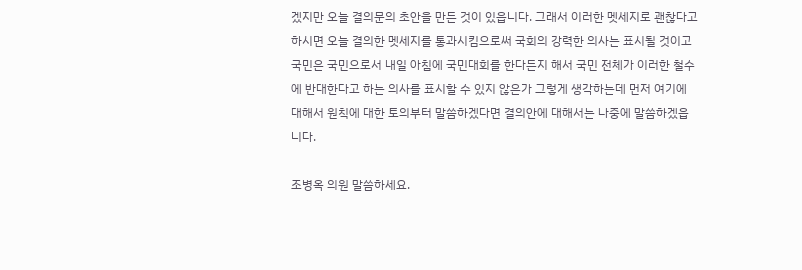겠지만 오늘 결의문의 초안을 만든 것이 있읍니다. 그래서 이러한 멧세지로 괜찮다고 하시면 오늘 결의한 멧세지를 통과시킴으로써 국회의 강력한 의사는 표시될 것이고 국민은 국민으로서 내일 아침에 국민대회를 한다든지 해서 국민 전체가 이러한 철수에 반대한다고 하는 의사를 표시할 수 있지 않은가 그렇게 생각하는데 먼저 여기에 대해서 원칙에 대한 토의부터 말씀하겠다면 결의안에 대해서는 나중에 말씀하겠읍니다.

조병옥 의원 말씀하세요.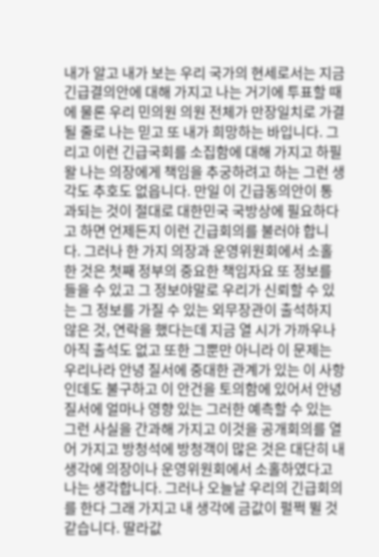내가 알고 내가 보는 우리 국가의 현세로서는 지금 긴급결의안에 대해 가지고 나는 거기에 투표할 때에 물론 우리 민의원 의원 전체가 만장일치로 가결될 줄로 나는 믿고 또 내가 희망하는 바입니다. 그리고 이런 긴급국회를 소집함에 대해 가지고 하필 왈 나는 의장에게 책임을 추궁하려고 하는 그런 생각도 추호도 없읍니다. 만일 이 긴급동의안이 통과되는 것이 절대로 대한민국 국방상에 필요하다고 하면 언제든지 이런 긴급회의를 불러야 합니다. 그러나 한 가지 의장과 운영위원회에서 소홀한 것은 첫째 정부의 중요한 책임자요 또 정보를 들을 수 있고 그 정보야말로 우리가 신뢰할 수 있는 그 정보를 가질 수 있는 외무장관이 출석하지 않은 것, 연락을 했다는데 지금 열 시가 가까우나 아직 출석도 없고 또한 그뿐만 아니라 이 문제는 우리나라 안녕 질서에 중대한 관계가 있는 이 사항인데도 불구하고 이 안건을 토의함에 있어서 안녕 질서에 얼마나 영향 있는 그러한 예측할 수 있는 그런 사실을 간과해 가지고 이것을 공개회의를 열어 가지고 방청석에 방청객이 많은 것은 대단히 내 생각에 의장이나 운영위원회에서 소홀하였다고 나는 생각합니다. 그러나 오늘날 우리의 긴급회의를 한다 그래 가지고 내 생각에 금값이 펄쩍 뛸 것 같습니다. 딸라값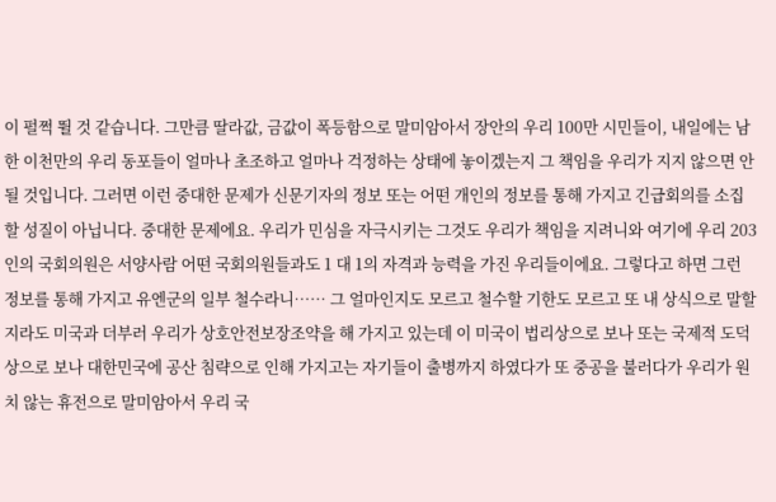이 펄쩍 뛸 것 같습니다. 그만큼 딸라값, 금값이 폭등함으로 말미암아서 장안의 우리 100만 시민들이, 내일에는 남한 이천만의 우리 동포들이 얼마나 초조하고 얼마나 걱정하는 상태에 놓이겠는지 그 책임을 우리가 지지 않으면 안 될 것입니다. 그러면 이런 중대한 문제가 신문기자의 정보 또는 어떤 개인의 정보를 통해 가지고 긴급회의를 소집할 성질이 아닙니다. 중대한 문제에요. 우리가 민심을 자극시키는 그것도 우리가 책임을 지려니와 여기에 우리 203인의 국회의원은 서양사람 어떤 국회의원들과도 1 대 1의 자격과 능력을 가진 우리들이에요. 그렇다고 하면 그런 정보를 통해 가지고 유엔군의 일부 철수라니…… 그 얼마인지도 모르고 철수할 기한도 모르고 또 내 상식으로 말할지라도 미국과 더부러 우리가 상호안전보장조약을 해 가지고 있는데 이 미국이 법리상으로 보나 또는 국제적 도덕상으로 보나 대한민국에 공산 침략으로 인해 가지고는 자기들이 출병까지 하였다가 또 중공을 불러다가 우리가 원치 않는 휴전으로 말미암아서 우리 국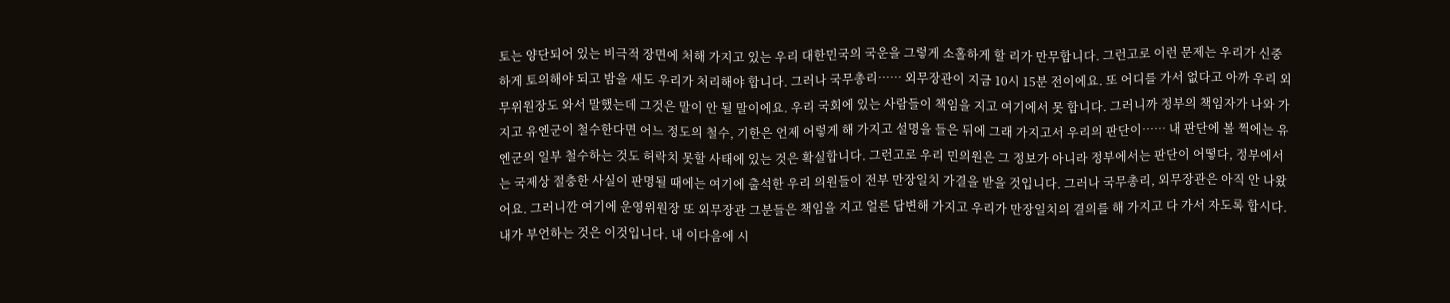토는 양단되어 있는 비극적 장면에 처해 가지고 있는 우리 대한민국의 국운을 그렇게 소홀하게 할 리가 만무합니다. 그런고로 이런 문제는 우리가 신중하게 토의해야 되고 밤을 새도 우리가 처리해야 합니다. 그러나 국무총리…… 외무장관이 지금 10시 15분 전이에요. 또 어디를 가서 없다고 아까 우리 외무위원장도 와서 말했는데 그것은 말이 안 될 말이에요. 우리 국회에 있는 사람들이 책임을 지고 여기에서 못 합니다. 그러니까 정부의 책임자가 나와 가지고 유엔군이 철수한다면 어느 정도의 철수, 기한은 언제 어렇게 해 가지고 설명을 들은 뒤에 그래 가지고서 우리의 판단이…… 내 판단에 볼 쩍에는 유엔군의 일부 철수하는 것도 허락치 못할 사태에 있는 것은 확실합니다. 그런고로 우리 민의원은 그 정보가 아니라 정부에서는 판단이 어떻다, 정부에서는 국제상 절충한 사실이 판명될 때에는 여기에 출석한 우리 의원들이 전부 만장일치 가결을 받을 것입니다. 그러나 국무총리, 외무장관은 아직 안 나왔어요. 그러니깐 여기에 운영위원장 또 외무장관 그분들은 책임을 지고 얼른 답변해 가지고 우리가 만장일치의 결의를 해 가지고 다 가서 자도록 합시다. 내가 부언하는 것은 이것입니다. 내 이다음에 시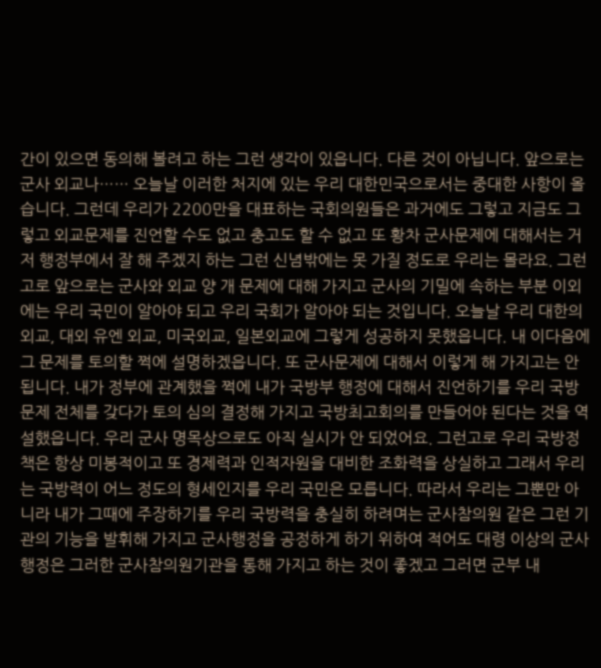간이 있으면 동의해 볼려고 하는 그런 생각이 있읍니다. 다른 것이 아닙니다. 앞으로는 군사 외교나…… 오늘날 이러한 처지에 있는 우리 대한민국으로서는 중대한 사항이 올습니다. 그런데 우리가 2200만을 대표하는 국회의원들은 과거에도 그렇고 지금도 그렇고 외교문제를 진언할 수도 없고 충고도 할 수 없고 또 황차 군사문제에 대해서는 거저 행정부에서 잘 해 주겠지 하는 그런 신념밖에는 못 가질 정도로 우리는 몰라요. 그런고로 앞으로는 군사와 외교 양 개 문제에 대해 가지고 군사의 기밀에 속하는 부분 이외에는 우리 국민이 알아야 되고 우리 국회가 알아야 되는 것입니다. 오늘날 우리 대한의 외교, 대외 유엔 외교, 미국외교, 일본외교에 그렇게 성공하지 못했읍니다. 내 이다음에 그 문제를 토의할 쩍에 설명하겠읍니다. 또 군사문제에 대해서 이렇게 해 가지고는 안 됩니다. 내가 정부에 관계했을 쩍에 내가 국방부 행정에 대해서 진언하기를 우리 국방문제 전체를 갖다가 토의 심의 결정해 가지고 국방최고회의를 만들어야 된다는 것을 역설했읍니다. 우리 군사 명목상으로도 아직 실시가 안 되었어요. 그런고로 우리 국방정책은 항상 미봉적이고 또 경제력과 인적자원을 대비한 조화력을 상실하고 그래서 우리는 국방력이 어느 정도의 형세인지를 우리 국민은 모릅니다. 따라서 우리는 그뿐만 아니라 내가 그때에 주장하기를 우리 국방력을 충실히 하려며는 군사참의원 같은 그런 기관의 기능을 발휘해 가지고 군사행정을 공정하게 하기 위하여 적어도 대령 이상의 군사행정은 그러한 군사참의원기관을 통해 가지고 하는 것이 좋겠고 그러면 군부 내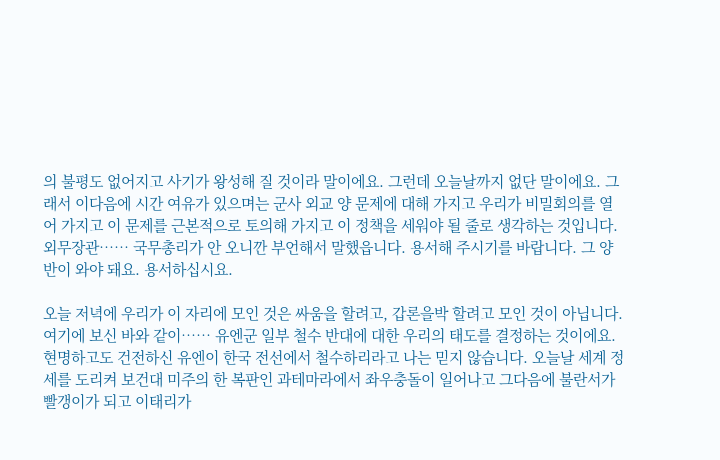의 불평도 없어지고 사기가 왕성해 질 것이라 말이에요. 그런데 오늘날까지 없단 말이에요. 그래서 이다음에 시간 여유가 있으며는 군사 외교 양 문제에 대해 가지고 우리가 비밀회의를 열어 가지고 이 문제를 근본적으로 토의해 가지고 이 정책을 세워야 될 줄로 생각하는 것입니다. 외무장관…… 국무총리가 안 오니깐 부언해서 말했읍니다. 용서해 주시기를 바랍니다. 그 양반이 와야 돼요. 용서하십시요.

오늘 저녁에 우리가 이 자리에 모인 것은 싸움을 할려고, 갑론을박 할려고 모인 것이 아닙니다. 여기에 보신 바와 같이…… 유엔군 일부 철수 반대에 대한 우리의 태도를 결정하는 것이에요. 현명하고도 건전하신 유엔이 한국 전선에서 철수하리라고 나는 믿지 않습니다. 오늘날 세계 정세를 도리켜 보건대 미주의 한 복판인 과테마라에서 좌우충돌이 일어나고 그다음에 불란서가 빨갱이가 되고 이태리가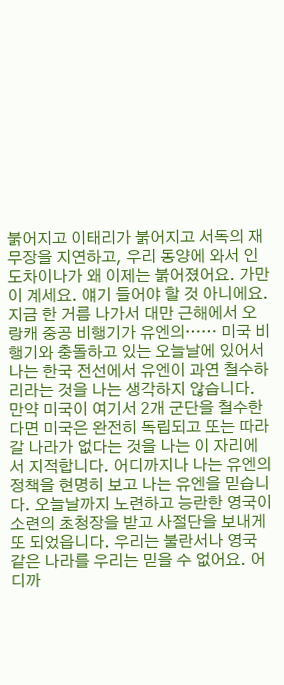붉어지고 이태리가 붉어지고 서독의 재무장을 지연하고, 우리 동양에 와서 인도차이나가 왜 이제는 붉어졌어요. 가만이 계세요. 얘기 들어야 할 것 아니에요. 지금 한 거름 나가서 대만 근해에서 오랑캐 중공 비행기가 유엔의…… 미국 비행기와 충돌하고 있는 오늘날에 있어서 나는 한국 전선에서 유엔이 과연 철수하리라는 것을 나는 생각하지 않습니다. 만약 미국이 여기서 2개 군단을 철수한다면 미국은 완전히 독립되고 또는 따라갈 나라가 없다는 것을 나는 이 자리에서 지적합니다. 어디까지나 나는 유엔의 정책을 현명히 보고 나는 유엔을 믿습니다. 오늘날까지 노련하고 능란한 영국이 소련의 초청장을 받고 사절단을 보내게 또 되었읍니다. 우리는 불란서나 영국 같은 나라를 우리는 믿을 수 없어요. 어디까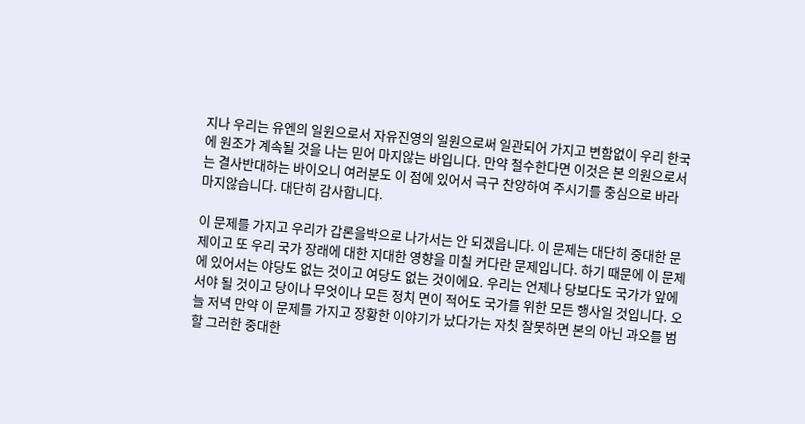지나 우리는 유엔의 일원으로서 자유진영의 일원으로써 일관되어 가지고 변함없이 우리 한국에 원조가 계속될 것을 나는 믿어 마지않는 바입니다. 만약 철수한다면 이것은 본 의원으로서는 결사반대하는 바이오니 여러분도 이 점에 있어서 극구 찬양하여 주시기를 충심으로 바라 마지않습니다. 대단히 감사합니다.

이 문제를 가지고 우리가 갑론을박으로 나가서는 안 되겠읍니다. 이 문제는 대단히 중대한 문제이고 또 우리 국가 장래에 대한 지대한 영향을 미칠 커다란 문제입니다. 하기 때문에 이 문제에 있어서는 야당도 없는 것이고 여당도 없는 것이에요. 우리는 언제나 당보다도 국가가 앞에 서야 될 것이고 당이나 무엇이나 모든 정치 면이 적어도 국가를 위한 모든 행사일 것입니다. 오늘 저녁 만약 이 문제를 가지고 장황한 이야기가 났다가는 자칫 잘못하면 본의 아닌 과오를 범할 그러한 중대한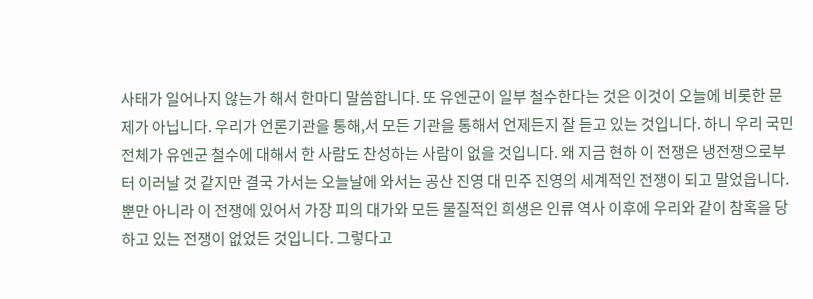사태가 일어나지 않는가 해서 한마디 말씀합니다. 또 유엔군이 일부 철수한다는 것은 이것이 오늘에 비롯한 문제가 아닙니다. 우리가 언론기관을 통해,서 모든 기관을 통해서 언제든지 잘 듣고 있는 것입니다. 하니 우리 국민 전체가 유엔군 철수에 대해서 한 사람도 찬성하는 사람이 없을 것입니다. 왜 지금 현하 이 전쟁은 냉전쟁으로부터 이러날 것 같지만 결국 가서는 오늘날에 와서는 공산 진영 대 민주 진영의 세계적인 전쟁이 되고 말었읍니다. 뿐만 아니라 이 전쟁에 있어서 가장 피의 대가와 모든 물질적인 희생은 인류 역사 이후에 우리와 같이 참혹을 당하고 있는 전쟁이 없었든 것입니다. 그렇다고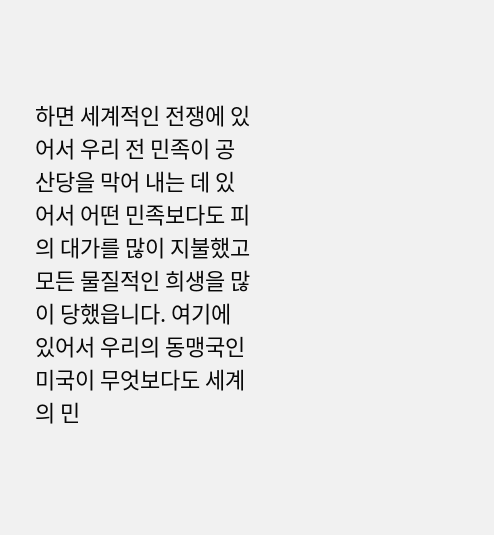하면 세계적인 전쟁에 있어서 우리 전 민족이 공산당을 막어 내는 데 있어서 어떤 민족보다도 피의 대가를 많이 지불했고 모든 물질적인 희생을 많이 당했읍니다. 여기에 있어서 우리의 동맹국인 미국이 무엇보다도 세계의 민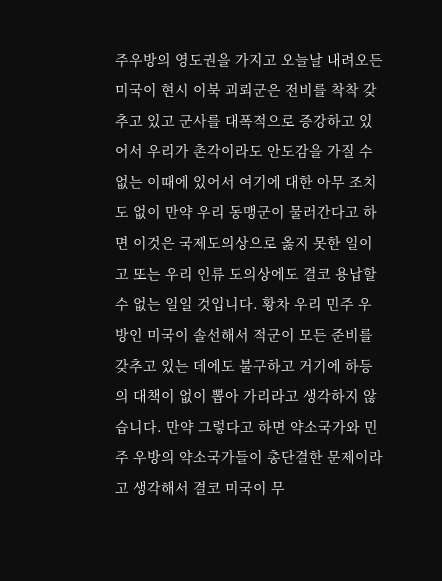주우방의 영도권을 가지고 오늘날 내려오든 미국이 현시 이북 괴뢰군은 전비를 착착 갖추고 있고 군사를 대폭적으로 증강하고 있어서 우리가 촌각이라도 안도감을 가질 수 없는 이때에 있어서 여기에 대한 아무 조치도 없이 만약 우리 동맹군이 물러간다고 하면 이것은 국제도의상으로 옳지 못한 일이고 또는 우리 인류 도의상에도 결코 용납할 수 없는 일일 것입니다. 황차 우리 민주 우방인 미국이 솔선해서 적군이 모든 준비를 갖추고 있는 데에도 불구하고 거기에 하등의 대책이 없이 뽑아 가리라고 생각하지 않습니다. 만약 그렇다고 하면 약소국가와 민주 우방의 약소국가들이 총단결한 문제이라고 생각해서 결코 미국이 무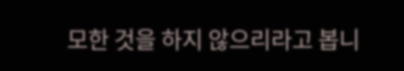모한 것을 하지 않으리라고 봅니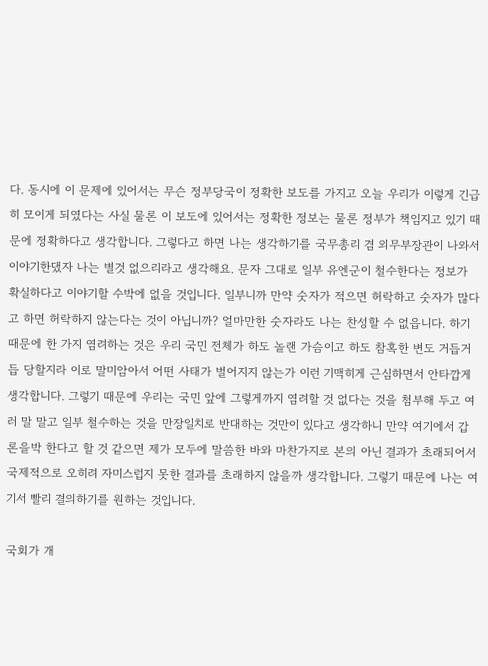다. 동시에 이 문제에 있어서는 무슨 정부당국이 정확한 보도를 가지고 오늘 우리가 이렇게 긴급히 모이게 되였다는 사실 물론 이 보도에 있어서는 정확한 정보는 물론 정부가 책임지고 있기 때문에 정확하다고 생각합니다. 그렇다고 하면 나는 생각하기를 국무총리 겸 외무부장관이 나와서 이야기한댔자 나는 별것 없으리라고 생각해요. 문자 그대로 일부 유엔군이 철수한다는 정보가 확실하다고 이야기할 수박에 없을 것입니다. 일부니까 만약 숫자가 적으면 허락하고 숫자가 많다고 하면 허락하지 않는다는 것이 아닙니까? 얼마만한 숫자라도 나는 찬성할 수 없읍니다. 하기 때문에 한 가지 염려하는 것은 우리 국민 전체가 하도 놀랜 가슴이고 하도 참혹한 변도 거듭거듭 당할지라 이로 말미암아서 어떤 사태가 벌어지지 않는가 이런 기맥히게 근심하면서 안타깝게 생각합니다. 그렇기 때문에 우리는 국민 앞에 그렇게까지 염려할 것 없다는 것을 첨부해 두고 여러 말 말고 일부 철수하는 것을 만장일치로 반대하는 것만이 있다고 생각하니 만약 여기에서 갑론을박 한다고 할 것 같으면 제가 모두에 말씀한 바와 마찬가지로 본의 아닌 결과가 초래되어서 국제적으로 오히려 자미스럽지 못한 결과를 초래하지 않을까 생각합니다. 그렇기 때문에 나는 여기서 빨리 결의하기를 원하는 것입니다.

국회가 개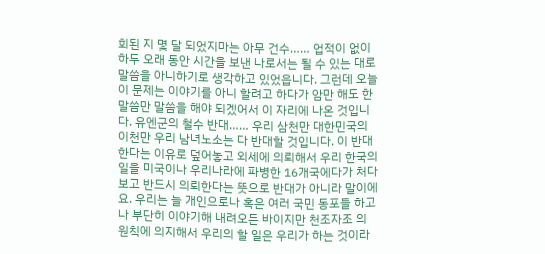회된 지 몇 달 되었지마는 아무 건수…… 업적이 없이 하두 오래 동안 시간을 보낸 나로서는 될 수 있는 대로 말씀을 아니하기로 생각하고 있었읍니다. 그런데 오늘 이 문제는 이야기를 아니 할려고 하다가 암만 해도 한 말씀만 말씀을 해야 되겠어서 이 자리에 나온 것입니다. 유엔군의 철수 반대…… 우리 삼천만 대한민국의 이천만 우리 남녀노소는 다 반대할 것입니다. 이 반대한다는 이유로 덮어놓고 외세에 의뢰해서 우리 한국의 일을 미국이나 우리나라에 파병한 16개국에다가 처다보고 반드시 의뢰한다는 뜻으로 반대가 아니라 말이에요. 우리는 늘 개인으로나 혹은 여러 국민 동포들 하고나 부단히 이야기해 내려오든 바이지만 천조자조 의 원칙에 의지해서 우리의 할 일은 우리가 하는 것이라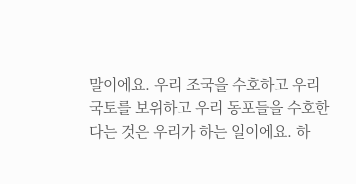말이에요. 우리 조국을 수호하고 우리 국토를 보위하고 우리 동포들을 수호한다는 것은 우리가 하는 일이에요. 하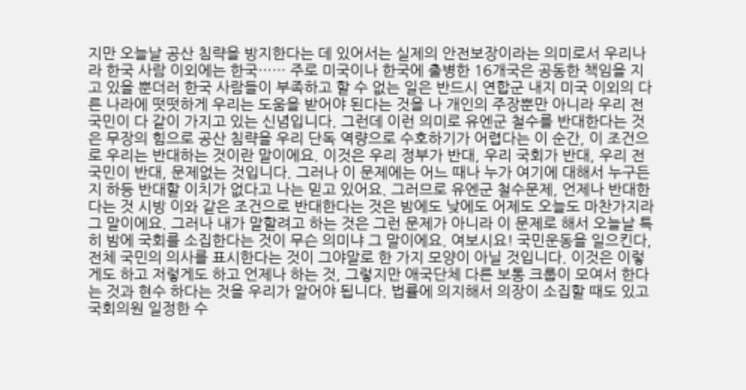지만 오늘날 공산 침략을 방지한다는 데 있어서는 실제의 안전보장이라는 의미로서 우리나라 한국 사람 이외에는 한국…… 주로 미국이나 한국에 출병한 16개국은 공동한 책임을 지고 있을 뿐더러 한국 사람들이 부족하고 할 수 없는 일은 반드시 연합군 내지 미국 이외의 다른 나라에 떳떳하게 우리는 도움을 받어야 된다는 것을 나 개인의 주장뿐만 아니라 우리 전 국민이 다 같이 가지고 있는 신념입니다. 그런데 이런 의미로 유엔군 철수를 반대한다는 것은 무장의 힘으로 공산 침략을 우리 단독 역량으로 수호하기가 어렵다는 이 순간, 이 조건으로 우리는 반대하는 것이란 말이에요. 이것은 우리 정부가 반대, 우리 국회가 반대, 우리 전 국민이 반대, 문제없는 것입니다. 그러나 이 문제에는 어느 때나 누가 여기에 대해서 누구든지 하등 반대할 이치가 없다고 나는 믿고 있어요. 그러므로 유엔군 철수문제, 언제나 반대한다는 것 시방 이와 같은 조건으로 반대한다는 것은 밤에도 낮에도 어제도 오늘도 마찬가지라 그 말이에요. 그러나 내가 말할려고 하는 것은 그런 문제가 아니라 이 문제로 해서 오늘날 특히 밤에 국회를 소집한다는 것이 무슨 의미냐 그 말이에요. 여보시요! 국민운동을 일으킨다, 전체 국민의 의사를 표시한다는 것이 그야말로 한 가지 모양이 아닐 것입니다. 이것은 이렇게도 하고 저렇게도 하고 언제나 하는 것, 그렇지만 애국단체 다른 보통 크룹이 모여서 한다는 것과 현수 하다는 것을 우리가 알어야 됩니다. 법률에 의지해서 의장이 소집할 때도 있고 국회의원 일정한 수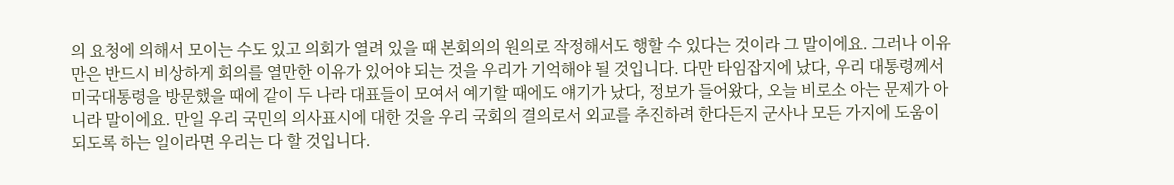의 요청에 의해서 모이는 수도 있고 의회가 열려 있을 때 본회의의 원의로 작정해서도 행할 수 있다는 것이라 그 말이에요. 그러나 이유만은 반드시 비상하게 회의를 열만한 이유가 있어야 되는 것을 우리가 기억해야 될 것입니다. 다만 타임잡지에 났다, 우리 대통령께서 미국대통령을 방문했을 때에 같이 두 나라 대표들이 모여서 예기할 때에도 얘기가 났다, 정보가 들어왔다, 오늘 비로소 아는 문제가 아니라 말이에요. 만일 우리 국민의 의사표시에 대한 것을 우리 국회의 결의로서 외교를 추진하려 한다든지 군사나 모든 가지에 도움이 되도록 하는 일이라면 우리는 다 할 것입니다.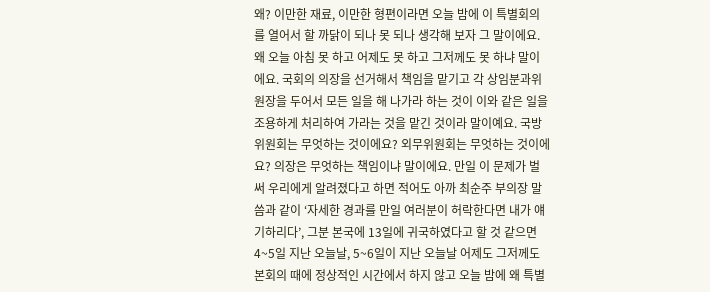왜? 이만한 재료, 이만한 형편이라면 오늘 밤에 이 특별회의를 열어서 할 까닭이 되나 못 되나 생각해 보자 그 말이에요. 왜 오늘 아침 못 하고 어제도 못 하고 그저께도 못 하냐 말이에요. 국회의 의장을 선거해서 책임을 맡기고 각 상임분과위원장을 두어서 모든 일을 해 나가라 하는 것이 이와 같은 일을 조용하게 처리하여 가라는 것을 맡긴 것이라 말이예요. 국방위원회는 무엇하는 것이에요? 외무위원회는 무엇하는 것이에요? 의장은 무엇하는 책임이냐 말이에요. 만일 이 문제가 벌써 우리에게 알려졌다고 하면 적어도 아까 최순주 부의장 말씀과 같이 ‘자세한 경과를 만일 여러분이 허락한다면 내가 얘기하리다’, 그분 본국에 13일에 귀국하였다고 할 것 같으면 4~5일 지난 오늘날, 5~6일이 지난 오늘날 어제도 그저께도 본회의 때에 정상적인 시간에서 하지 않고 오늘 밤에 왜 특별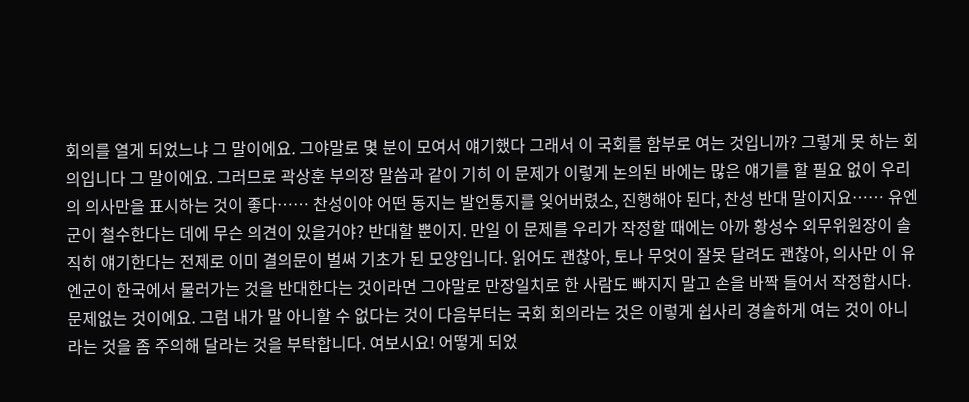회의를 열게 되었느냐 그 말이에요. 그야말로 몇 분이 모여서 얘기했다 그래서 이 국회를 함부로 여는 것입니까? 그렇게 못 하는 회의입니다 그 말이에요. 그러므로 곽상훈 부의장 말씀과 같이 기히 이 문제가 이렇게 논의된 바에는 많은 얘기를 할 필요 없이 우리의 의사만을 표시하는 것이 좋다…… 찬성이야 어떤 동지는 발언통지를 잊어버렸소, 진행해야 된다, 찬성 반대 말이지요…… 유엔군이 철수한다는 데에 무슨 의견이 있을거야? 반대할 뿐이지. 만일 이 문제를 우리가 작정할 때에는 아까 황성수 외무위원장이 솔직히 얘기한다는 전제로 이미 결의문이 벌써 기초가 된 모양입니다. 읽어도 괜찮아, 토나 무엇이 잘못 달려도 괜찮아, 의사만 이 유엔군이 한국에서 물러가는 것을 반대한다는 것이라면 그야말로 만장일치로 한 사람도 빠지지 말고 손을 바짝 들어서 작정합시다. 문제없는 것이에요. 그럼 내가 말 아니할 수 없다는 것이 다음부터는 국회 회의라는 것은 이렇게 쉽사리 경솔하게 여는 것이 아니라는 것을 좀 주의해 달라는 것을 부탁합니다. 여보시요! 어떻게 되었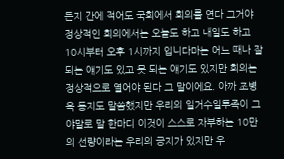든지 간에 적어도 국회에서 회의를 연다 그거야 정상적인 회의에서는 오늘도 하고 내일도 하고 10시부터 오후 1시까지 입니다마는 어느 때나 잘 되는 얘기도 있고 못 되는 얘기도 있지만 회의는 정상적으로 열어야 된다 그 말이에요. 아까 조병옥 동지도 말씀했지만 우리의 일거수일투족이 그야말로 말 한마디 이것이 스스로 자부하는 10만의 선량이라는 우리의 긍지가 있지만 우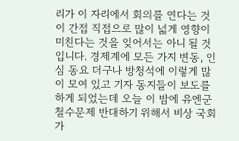리가 이 자리에서 회의를 연다는 것이 간접 직접으로 많이 넓게 영향이 미친다는 것을 잊어서는 아니 될 것입니다. 경제계에 모든 가지 변동, 인심 동요 더구나 방청석에 이렇게 많이 모여 있고 기자 동지들이 보도를 하게 되었는데 오늘 이 밤에 유엔군 철수문제 반대하기 위해서 비상 국회가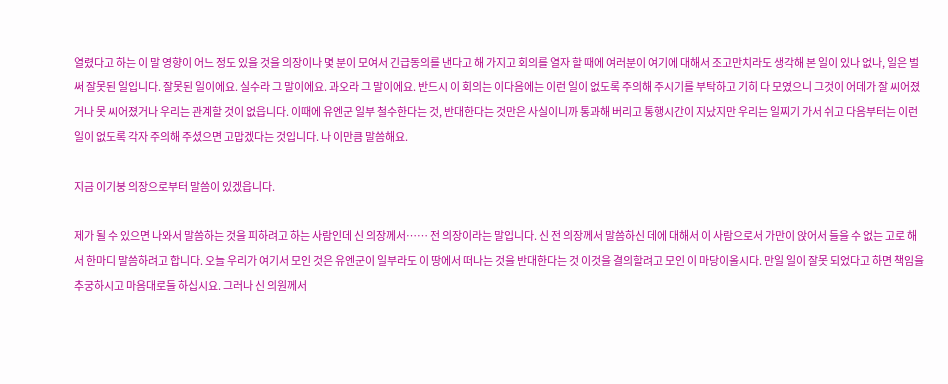열렸다고 하는 이 말 영향이 어느 정도 있을 것을 의장이나 몇 분이 모여서 긴급동의를 낸다고 해 가지고 회의를 열자 할 때에 여러분이 여기에 대해서 조고만치라도 생각해 본 일이 있나 없나, 일은 벌써 잘못된 일입니다. 잘못된 일이에요. 실수라 그 말이에요. 과오라 그 말이에요. 반드시 이 회의는 이다음에는 이런 일이 없도록 주의해 주시기를 부탁하고 기히 다 모였으니 그것이 어데가 잘 씨어졌거나 못 씨어졌거나 우리는 관계할 것이 없읍니다. 이때에 유엔군 일부 철수한다는 것, 반대한다는 것만은 사실이니까 통과해 버리고 통행시간이 지났지만 우리는 일찌기 가서 쉬고 다음부터는 이런 일이 없도록 각자 주의해 주셨으면 고맙겠다는 것입니다. 나 이만큼 말씀해요.

지금 이기붕 의장으로부터 말씀이 있겠읍니다.

제가 될 수 있으면 나와서 말씀하는 것을 피하려고 하는 사람인데 신 의장께서…… 전 의장이라는 말입니다. 신 전 의장께서 말씀하신 데에 대해서 이 사람으로서 가만이 앉어서 들을 수 없는 고로 해서 한마디 말씀하려고 합니다. 오늘 우리가 여기서 모인 것은 유엔군이 일부라도 이 땅에서 떠나는 것을 반대한다는 것 이것을 결의할려고 모인 이 마당이올시다. 만일 일이 잘못 되었다고 하면 책임을 추궁하시고 마음대로들 하십시요. 그러나 신 의원께서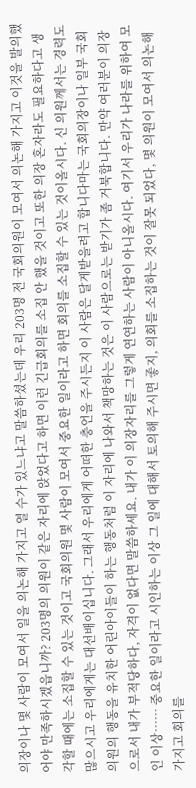의장이나 몇 사람이 모여서 일을 의논해 가지고 열 수가 있느냐고 말씀하셨는데 우리 203명 전 국회의원이 모여서 의논해 가지고 이것을 발의했어야 만족하시겠읍니까? 203명의 의원이 같은 자리에 앉었다고 하면 이런 긴급회의를 소집 안 했을 것이고 또한 의장 혼자라도 필요하다고 생각할 때에는 소집할 수 있는 것이고 국회의원 몇 사람이 모여서 중요한 일이라고 하면 회의를 소집할 수 있는 것이올시다. 신 의원께서는 경력도 많으시고 우리에게는 대선배이십니다. 그래서 우리에게 어떠한 충언을 주시든지 이 사람은 달게받을려고 합니다마는 국회의장이나 일부 국회의원의 행동을 유치한 어린아이들이 하는 행동처럼 이 자리에 나와서 책망하는 것은 이 사람으로는 받기가 좀 거북합니다. 만약 여러분이 의장으로서 내가 부적당하다, 자격이 없다면 말씀하세요. 내가 이 의장자리를 그렇게 연연하는 사람이 아니올시다. 여기서 우리가 나라를 위하여 모인 이상…… 중요한 일이라고 시인하는 이상 그 일에 대해서 토의해 주시면 좋지, 의회를 소집하는 것이 잘못 되었다, 몇 의원이 모여서 의논해 가지고 회의를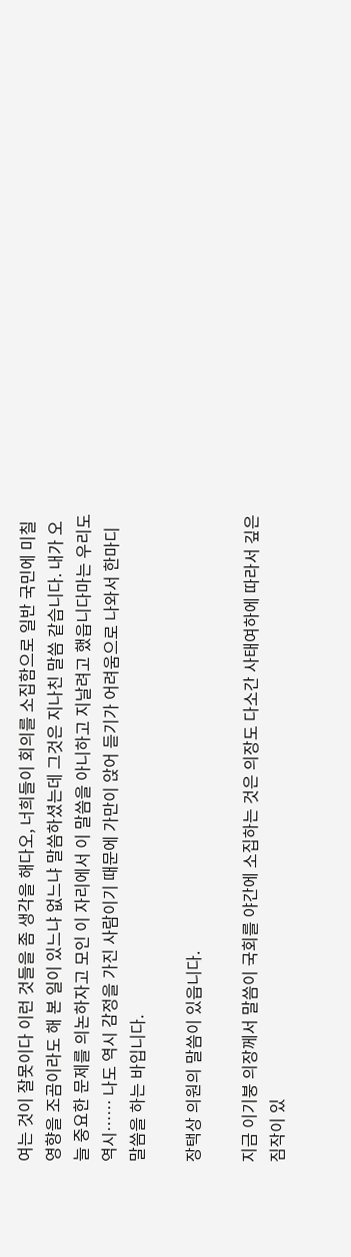여는 것이 잘못이다 이런 것들을 좀 생각을 해다오, 너희들이 회의를 소집함으로 일반 국민에 미칠 영향을 조곰이라도 해 본 일이 있느냐 없느냐 말씀하셨는데 그것은 지나친 말씀 같습니다. 내가 오늘 중요한 문제를 의논하자고 모인 이 자리에서 이 말씀을 아니하고 지날려고 했읍니다마는 우리도 역시…… 나도 역시 감정을 가진 사람이기 때문에 가만이 앉어 듣기가 어려움으로 나와서 한마디 말씀을 하는 바입니다.

장택상 의원의 말씀이 있읍니다.

지금 이기붕 의장께서 말씀이 국회를 야간에 소집하는 것은 의장도 다소간 사태여하에 따라서 깊은 짐작이 있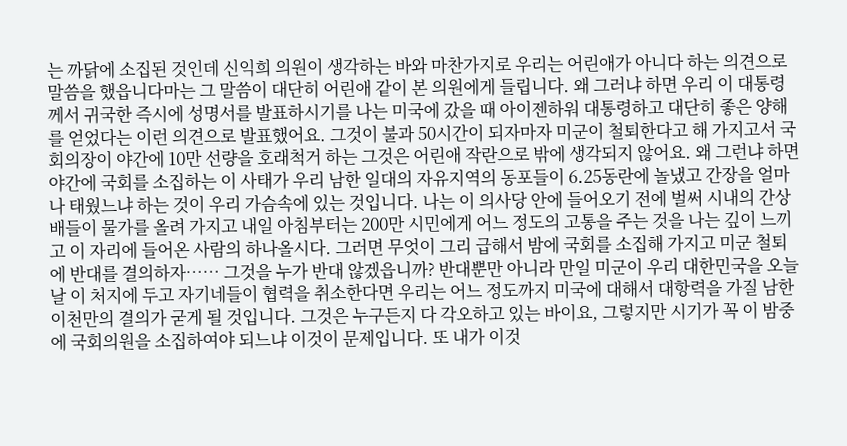는 까닭에 소집된 것인데 신익희 의원이 생각하는 바와 마찬가지로 우리는 어린애가 아니다 하는 의견으로 말씀을 했읍니다마는 그 말씀이 대단히 어린애 같이 본 의원에게 들립니다. 왜 그러냐 하면 우리 이 대통령께서 귀국한 즉시에 성명서를 발표하시기를 나는 미국에 갔을 때 아이젠하워 대통령하고 대단히 좋은 양해를 얻었다는 이런 의견으로 발표했어요. 그것이 불과 50시간이 되자마자 미군이 철퇴한다고 해 가지고서 국회의장이 야간에 10만 선량을 호래척거 하는 그것은 어린애 작란으로 밖에 생각되지 않어요. 왜 그런냐 하면 야간에 국회를 소집하는 이 사태가 우리 남한 일대의 자유지역의 동포들이 6․25동란에 놀냈고 간장을 얼마나 태웠느냐 하는 것이 우리 가슴속에 있는 것입니다. 나는 이 의사당 안에 들어오기 전에 벌써 시내의 간상배들이 물가를 올려 가지고 내일 아침부터는 200만 시민에게 어느 정도의 고통을 주는 것을 나는 깊이 느끼고 이 자리에 들어온 사람의 하나올시다. 그러면 무엇이 그리 급해서 밤에 국회를 소집해 가지고 미군 철퇴에 반대를 결의하자…… 그것을 누가 반대 않겠읍니까? 반대뿐만 아니라 만일 미군이 우리 대한민국을 오늘날 이 처지에 두고 자기네들이 협력을 취소한다면 우리는 어느 정도까지 미국에 대해서 대항력을 가질 남한 이천만의 결의가 굳게 될 것입니다. 그것은 누구든지 다 각오하고 있는 바이요, 그렇지만 시기가 꼭 이 밤중에 국회의원을 소집하여야 되느냐 이것이 문제입니다. 또 내가 이것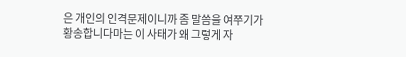은 개인의 인격문제이니까 좀 말씀을 여쭈기가 황송합니다마는 이 사태가 왜 그렇게 자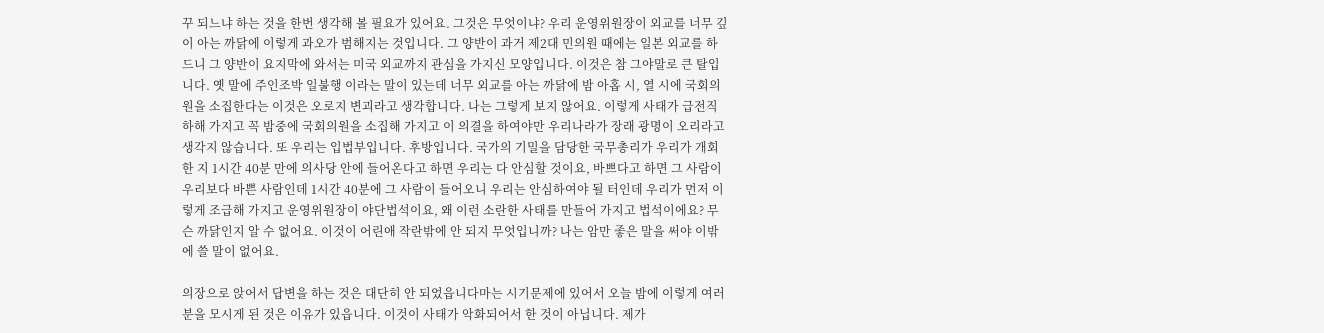꾸 되느냐 하는 것을 한번 생각해 볼 필요가 있어요. 그것은 무엇이냐? 우리 운영위원장이 외교를 너무 깊이 아는 까닭에 이렇게 과오가 범해지는 것입니다. 그 양반이 과거 제2대 민의원 때에는 일본 외교를 하드니 그 양반이 요지막에 와서는 미국 외교까지 관심을 가지신 모양입니다. 이것은 참 그야말로 큰 탈입니다. 옛 말에 주인조박 일불행 이라는 말이 있는데 너무 외교를 아는 까닭에 밤 아홉 시, 열 시에 국회의원을 소집한다는 이것은 오로지 변괴라고 생각합니다. 나는 그렇게 보지 않어요. 이렇게 사태가 급전직하해 가지고 꼭 밤중에 국회의원을 소집해 가지고 이 의결을 하여야만 우리나라가 장래 광명이 오리라고 생각지 않습니다. 또 우리는 입법부입니다. 후방입니다. 국가의 기밀을 담당한 국무총리가 우리가 개회한 지 1시간 40분 만에 의사당 안에 들어온다고 하면 우리는 다 안심할 것이요, 바쁘다고 하면 그 사람이 우리보다 바쁜 사람인데 1시간 40분에 그 사람이 들어오니 우리는 안심하여야 될 터인데 우리가 먼저 이렇게 조급해 가지고 운영위원장이 야단법석이요, 왜 이런 소란한 사태를 만들어 가지고 법석이에요? 무슨 까닭인지 알 수 없어요. 이것이 어린애 작란밖에 안 되지 무엇입니까? 나는 암만 좋은 말을 써야 이밖에 쓸 말이 없어요.

의장으로 앉어서 답변을 하는 것은 대단히 안 되었읍니다마는 시기문제에 있어서 오늘 밤에 이렇게 여러분을 모시게 된 것은 이유가 있읍니다. 이것이 사태가 악화되어서 한 것이 아닙니다. 제가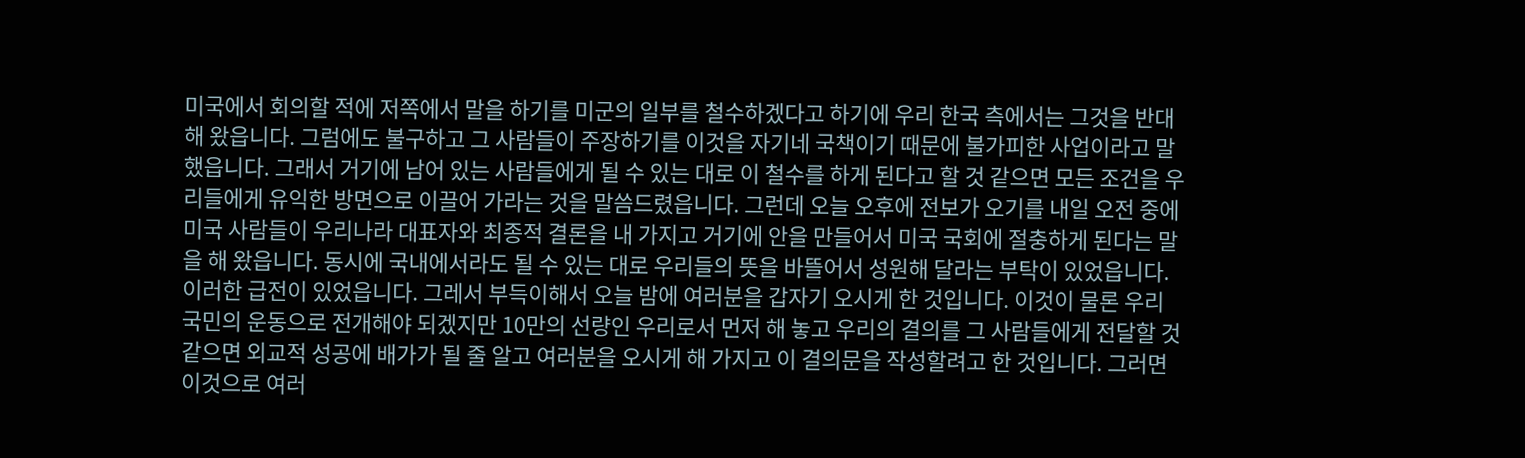미국에서 회의할 적에 저쪽에서 말을 하기를 미군의 일부를 철수하겠다고 하기에 우리 한국 측에서는 그것을 반대해 왔읍니다. 그럼에도 불구하고 그 사람들이 주장하기를 이것을 자기네 국책이기 때문에 불가피한 사업이라고 말했읍니다. 그래서 거기에 남어 있는 사람들에게 될 수 있는 대로 이 철수를 하게 된다고 할 것 같으면 모든 조건을 우리들에게 유익한 방면으로 이끌어 가라는 것을 말씀드렸읍니다. 그런데 오늘 오후에 전보가 오기를 내일 오전 중에 미국 사람들이 우리나라 대표자와 최종적 결론을 내 가지고 거기에 안을 만들어서 미국 국회에 절충하게 된다는 말을 해 왔읍니다. 동시에 국내에서라도 될 수 있는 대로 우리들의 뜻을 바뜰어서 성원해 달라는 부탁이 있었읍니다. 이러한 급전이 있었읍니다. 그레서 부득이해서 오늘 밤에 여러분을 갑자기 오시게 한 것입니다. 이것이 물론 우리 국민의 운동으로 전개해야 되겠지만 10만의 선량인 우리로서 먼저 해 놓고 우리의 결의를 그 사람들에게 전달할 것 같으면 외교적 성공에 배가가 될 줄 알고 여러분을 오시게 해 가지고 이 결의문을 작성할려고 한 것입니다. 그러면 이것으로 여러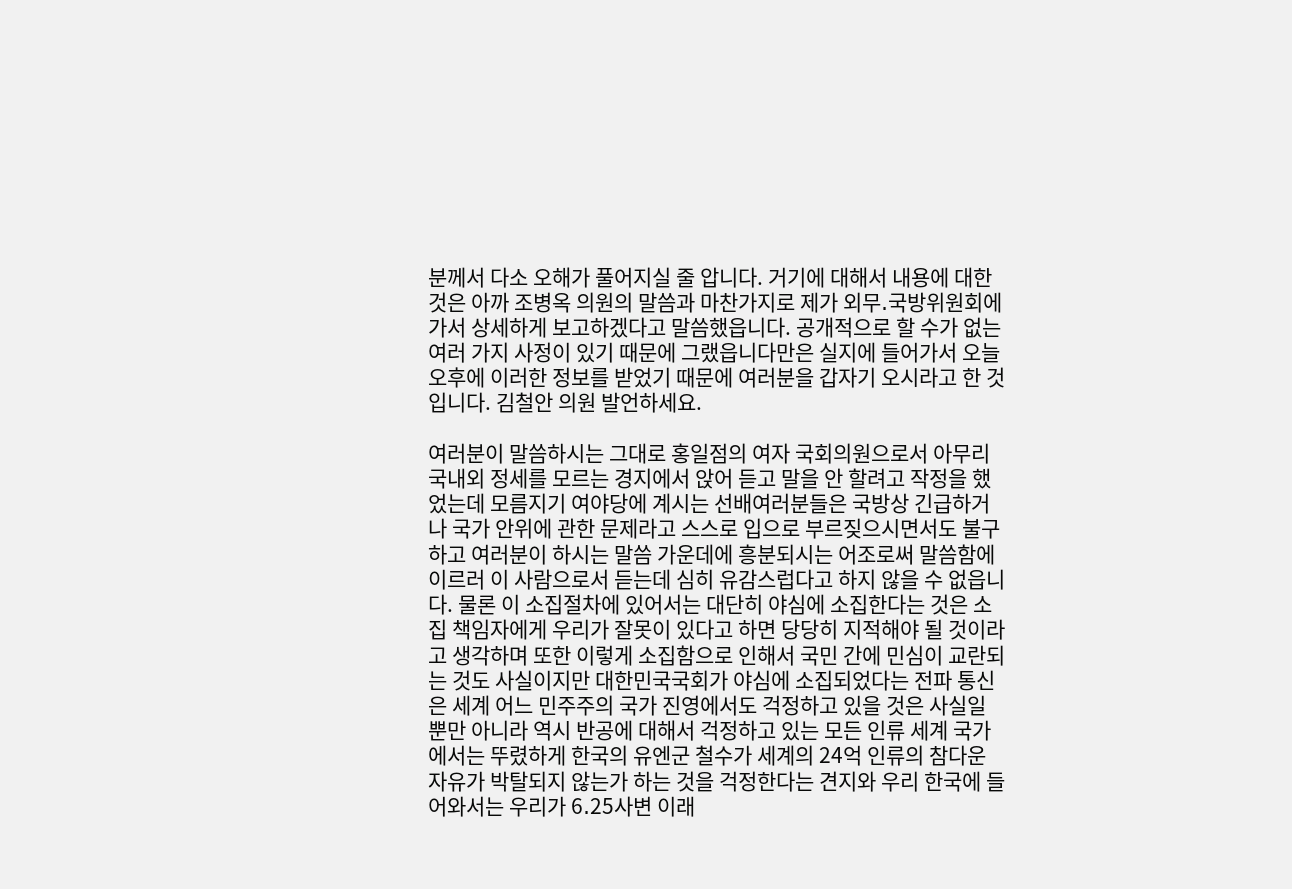분께서 다소 오해가 풀어지실 줄 압니다. 거기에 대해서 내용에 대한 것은 아까 조병옥 의원의 말씀과 마찬가지로 제가 외무․국방위원회에 가서 상세하게 보고하겠다고 말씀했읍니다. 공개적으로 할 수가 없는 여러 가지 사정이 있기 때문에 그랬읍니다만은 실지에 들어가서 오늘 오후에 이러한 정보를 받었기 때문에 여러분을 갑자기 오시라고 한 것입니다. 김철안 의원 발언하세요.

여러분이 말씀하시는 그대로 홍일점의 여자 국회의원으로서 아무리 국내외 정세를 모르는 경지에서 앉어 듣고 말을 안 할려고 작정을 했었는데 모름지기 여야당에 계시는 선배여러분들은 국방상 긴급하거나 국가 안위에 관한 문제라고 스스로 입으로 부르짖으시면서도 불구하고 여러분이 하시는 말씀 가운데에 흥분되시는 어조로써 말씀함에 이르러 이 사람으로서 듣는데 심히 유감스럽다고 하지 않을 수 없읍니다. 물론 이 소집절차에 있어서는 대단히 야심에 소집한다는 것은 소집 책임자에게 우리가 잘못이 있다고 하면 당당히 지적해야 될 것이라고 생각하며 또한 이렇게 소집함으로 인해서 국민 간에 민심이 교란되는 것도 사실이지만 대한민국국회가 야심에 소집되었다는 전파 통신은 세계 어느 민주주의 국가 진영에서도 걱정하고 있을 것은 사실일 뿐만 아니라 역시 반공에 대해서 걱정하고 있는 모든 인류 세계 국가에서는 뚜렸하게 한국의 유엔군 철수가 세계의 24억 인류의 참다운 자유가 박탈되지 않는가 하는 것을 걱정한다는 견지와 우리 한국에 들어와서는 우리가 6․25사변 이래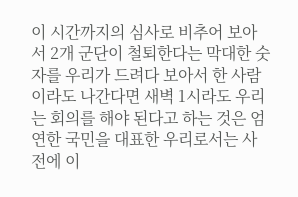이 시간까지의 심사로 비추어 보아서 2개 군단이 철퇴한다는 막대한 숫자를 우리가 드려다 보아서 한 사람이라도 나간다면 새벽 1시라도 우리는 회의를 해야 된다고 하는 것은 엄연한 국민을 대표한 우리로서는 사전에 이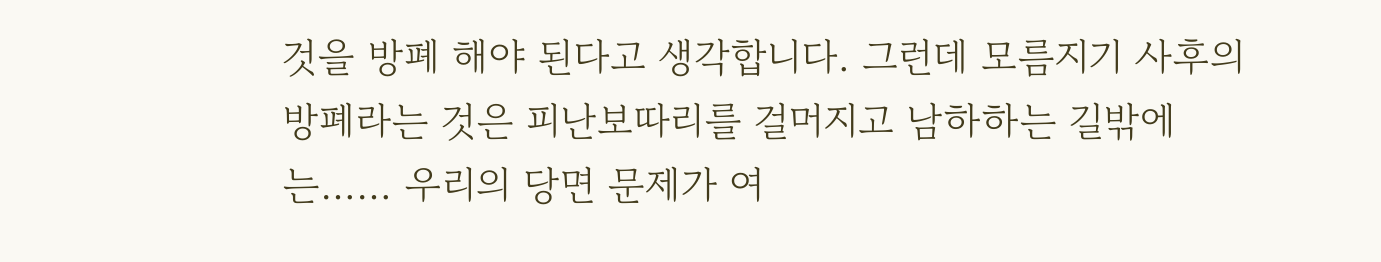것을 방폐 해야 된다고 생각합니다. 그런데 모름지기 사후의 방폐라는 것은 피난보따리를 걸머지고 남하하는 길밖에는…… 우리의 당면 문제가 여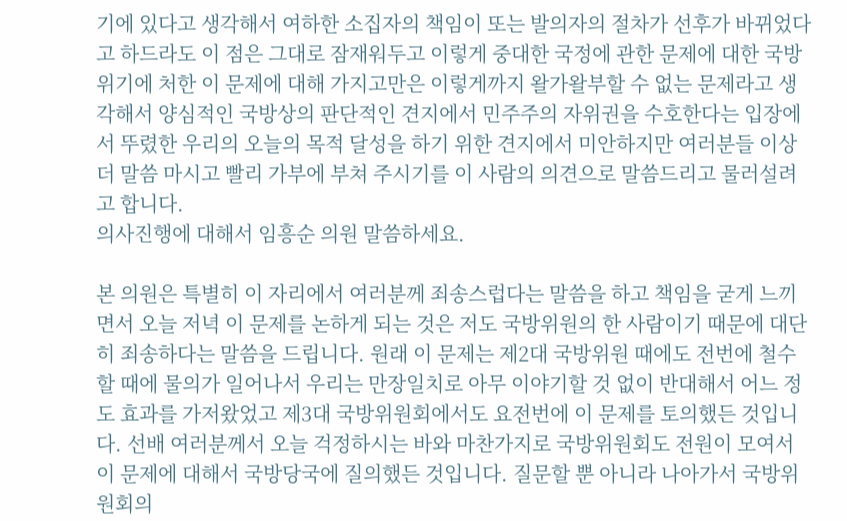기에 있다고 생각해서 여하한 소집자의 책임이 또는 발의자의 절차가 선후가 바뀌었다고 하드라도 이 점은 그대로 잠재워두고 이렇게 중대한 국정에 관한 문제에 대한 국방위기에 처한 이 문제에 대해 가지고만은 이렇게까지 왈가왈부할 수 없는 문제라고 생각해서 양심적인 국방상의 판단적인 견지에서 민주주의 자위권을 수호한다는 입장에서 뚜렸한 우리의 오늘의 목적 달성을 하기 위한 견지에서 미안하지만 여러분들 이상 더 말씀 마시고 빨리 가부에 부쳐 주시기를 이 사람의 의견으로 말씀드리고 물러설려고 합니다.
의사진행에 대해서 임흥순 의원 말씀하세요.

본 의원은 특별히 이 자리에서 여러분께 죄송스럽다는 말씀을 하고 책임을 굳게 느끼면서 오늘 저녁 이 문제를 논하게 되는 것은 저도 국방위원의 한 사람이기 때문에 대단히 죄송하다는 말씀을 드립니다. 원래 이 문제는 제2대 국방위원 때에도 전번에 철수할 때에 물의가 일어나서 우리는 만장일치로 아무 이야기할 것 없이 반대해서 어느 정도 효과를 가저왔었고 제3대 국방위원회에서도 요전번에 이 문제를 토의했든 것입니다. 선배 여러분께서 오늘 걱정하시는 바와 마찬가지로 국방위원회도 전원이 모여서 이 문제에 대해서 국방당국에 질의했든 것입니다. 질문할 뿐 아니라 나아가서 국방위원회의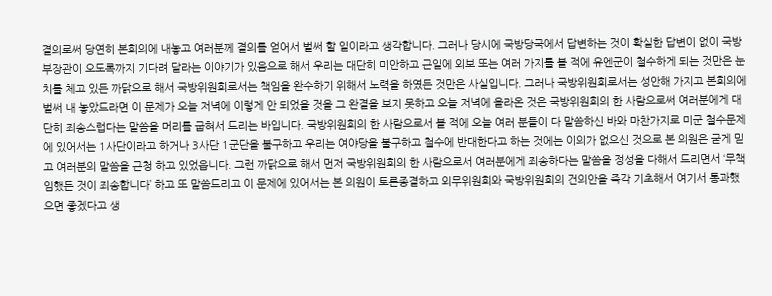결의로써 당연히 본회의에 내놓고 여러분께 결의를 얻어서 벌써 할 일이라고 생각합니다. 그러나 당시에 국방당국에서 답변하는 것이 확실한 답변이 없이 국방부장관이 오도록까지 기다려 달라는 이야기가 있음으로 해서 우리는 대단히 미안하고 근일에 외보 또는 여러 가지를 볼 적에 유엔군이 철수하게 되는 것만은 눈치를 체고 있든 까닭으로 해서 국방위원회로서는 책임을 완수하기 위해서 노력을 하였든 것만은 사실입니다. 그러나 국방위원회로서는 성안해 가지고 본회의에 벌써 내 놓았드라면 이 문제가 오늘 저녁에 이렇게 안 되었을 것을 그 완결을 보지 못하고 오늘 저녁에 올라온 것은 국방위원회의 한 사람으로써 여러분에게 대단히 죄송스럽다는 말씀을 머리를 굽혀서 드리는 바입니다. 국방위원회의 한 사람으로서 볼 적에 오늘 여러 분들이 다 말씀하신 바와 마찬가지로 미군 철수문제에 있어서는 1사단이라고 하거나 3사단 1군단을 불구하고 우리는 여야당을 불구하고 철수에 반대한다고 하는 것에는 이의가 없으신 것으로 본 의원은 굳게 믿고 여러분의 말씀을 근청 하고 있었읍니다. 그런 까닭으로 해서 먼저 국방위원회의 한 사람으로서 여러분에게 죄송하다는 말씀을 정성을 다해서 드리면서 ‘무책임했든 것이 죄송합니다’ 하고 또 말씀드리고 이 문제에 있어서는 본 의원이 토론종결하고 외무위원회와 국방위원회의 건의안을 즉각 기초해서 여기서 통과했으면 좋겠다고 생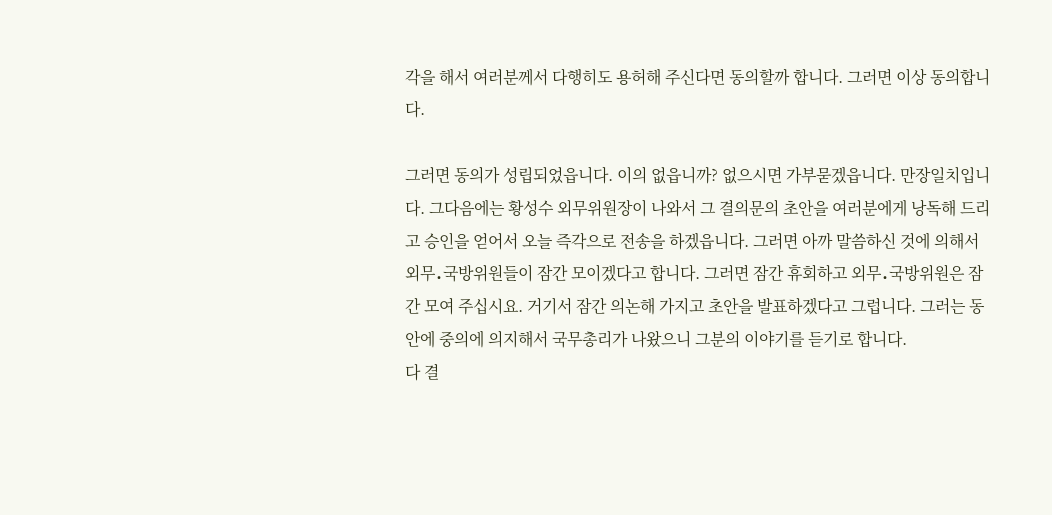각을 해서 여러분께서 다행히도 용허해 주신다면 동의할까 합니다. 그러면 이상 동의합니다.

그러면 동의가 성립되었읍니다. 이의 없읍니까? 없으시면 가부묻겠읍니다. 만장일치입니다. 그다음에는 황성수 외무위원장이 나와서 그 결의문의 초안을 여러분에게 낭독해 드리고 승인을 얻어서 오늘 즉각으로 전송을 하겠읍니다. 그러면 아까 말씀하신 것에 의해서 외무․국방위원들이 잠간 모이겠다고 합니다. 그러면 잠간 휴회하고 외무․국방위원은 잠간 모여 주십시요. 거기서 잠간 의논해 가지고 초안을 발표하겠다고 그럽니다. 그러는 동안에 중의에 의지해서 국무총리가 나왔으니 그분의 이야기를 듣기로 합니다.
다 결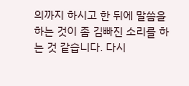의까지 하시고 한 뒤에 말씀을 하는 것이 좀 김빠진 소리를 하는 것 같습니다. 다시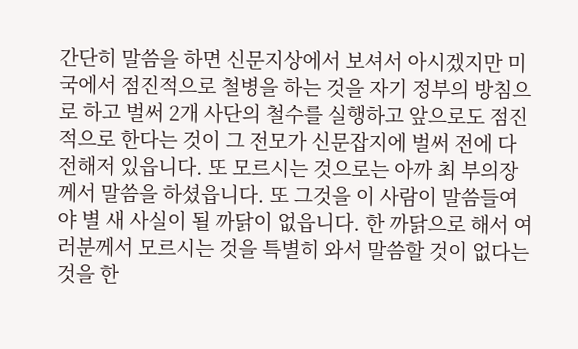간단히 말씀을 하면 신문지상에서 보셔서 아시겠지만 미국에서 점진적으로 철병을 하는 것을 자기 정부의 방침으로 하고 벌써 2개 사단의 철수를 실행하고 앞으로도 점진적으로 한다는 것이 그 전모가 신문잡지에 벌써 전에 다 전해저 있읍니다. 또 모르시는 것으로는 아까 최 부의장께서 말씀을 하셨읍니다. 또 그것을 이 사람이 말씀들여야 별 새 사실이 될 까닭이 없읍니다. 한 까닭으로 해서 여러분께서 모르시는 것을 특별히 와서 말씀할 것이 없다는 것을 한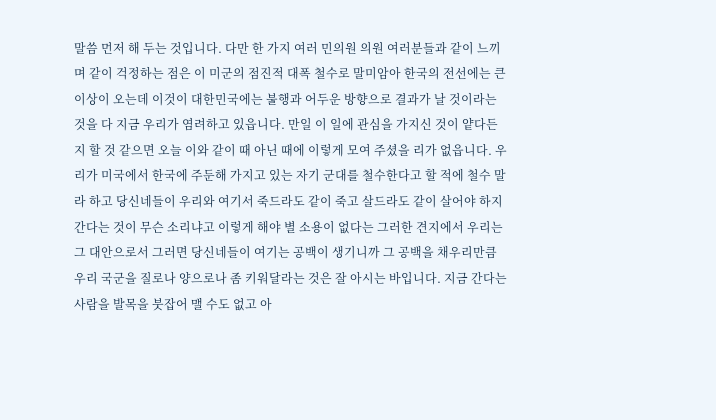말씀 먼저 해 두는 것입니다. 다만 한 가지 여러 민의원 의원 여러분들과 같이 느끼며 같이 걱정하는 점은 이 미군의 점진적 대폭 철수로 말미암아 한국의 전선에는 큰 이상이 오는데 이것이 대한민국에는 불행과 어두운 방향으로 결과가 날 것이라는 것을 다 지금 우리가 염려하고 있읍니다. 만일 이 일에 관심을 가지신 것이 얕다든지 할 것 같으면 오늘 이와 같이 때 아닌 때에 이렇게 모여 주셨을 리가 없읍니다. 우리가 미국에서 한국에 주둔해 가지고 있는 자기 군대를 철수한다고 할 적에 철수 말라 하고 당신네들이 우리와 여기서 죽드라도 같이 죽고 살드라도 같이 살어야 하지 간다는 것이 무슨 소리냐고 이렇게 해야 별 소용이 없다는 그러한 견지에서 우리는 그 대안으로서 그러면 당신네들이 여기는 공백이 생기니까 그 공백을 채우리만큼 우리 국군을 질로나 양으로나 좀 키워달라는 것은 잘 아시는 바입니다. 지금 간다는 사람을 발목을 붓잡어 맬 수도 없고 아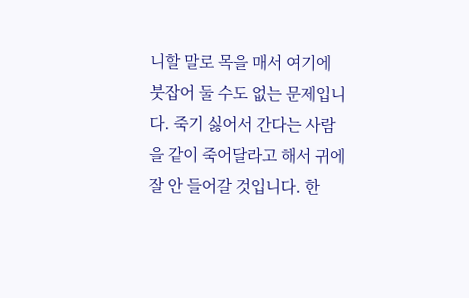니할 말로 목을 매서 여기에 붓잡어 둘 수도 없는 문제입니다. 죽기 싫어서 간다는 사람을 같이 죽어달라고 해서 귀에 잘 안 들어갈 것입니다. 한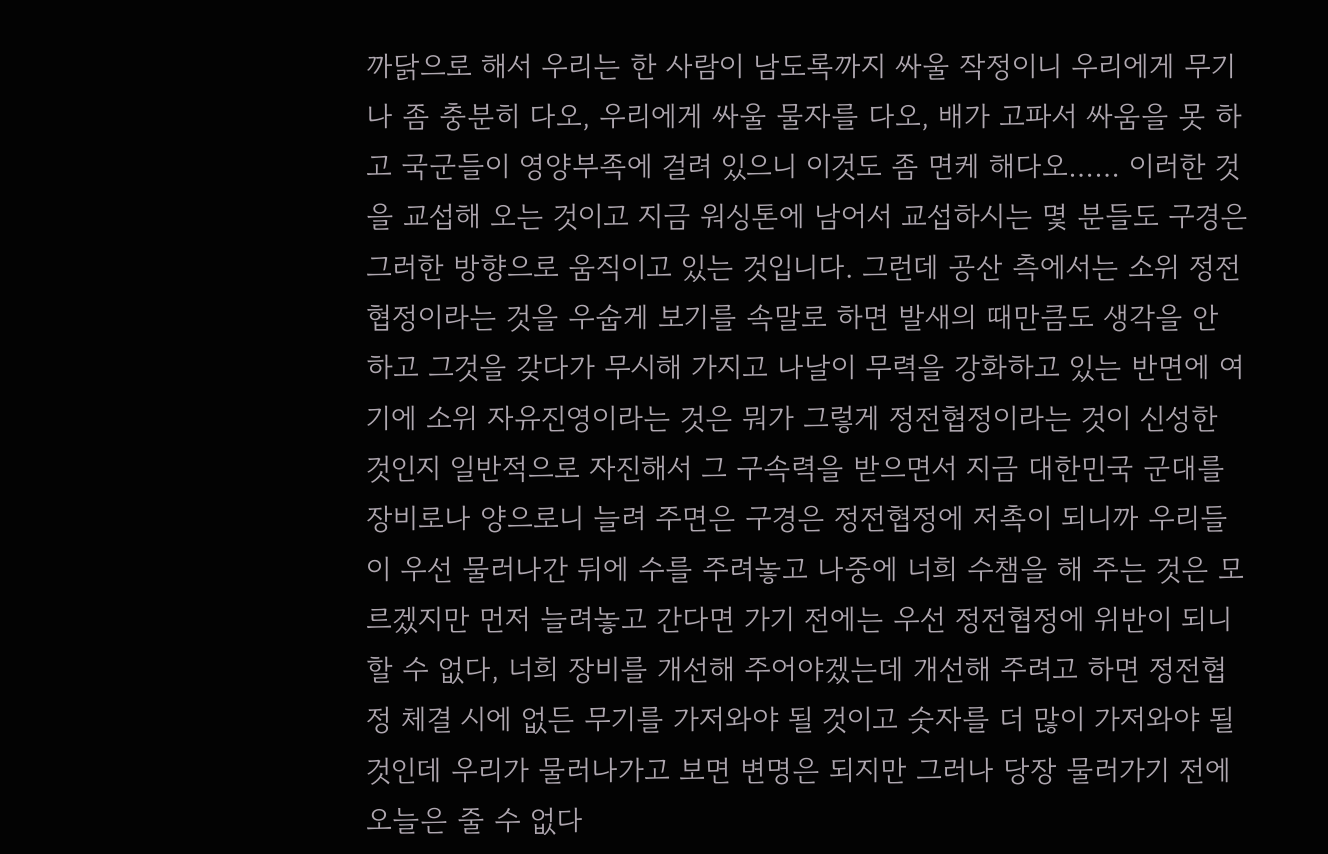까닭으로 해서 우리는 한 사람이 남도록까지 싸울 작정이니 우리에게 무기나 좀 충분히 다오, 우리에게 싸울 물자를 다오, 배가 고파서 싸움을 못 하고 국군들이 영양부족에 걸려 있으니 이것도 좀 면케 해다오…… 이러한 것을 교섭해 오는 것이고 지금 워싱톤에 남어서 교섭하시는 몇 분들도 구경은 그러한 방향으로 움직이고 있는 것입니다. 그런데 공산 측에서는 소위 정전협정이라는 것을 우숩게 보기를 속말로 하면 발새의 때만큼도 생각을 안 하고 그것을 갖다가 무시해 가지고 나날이 무력을 강화하고 있는 반면에 여기에 소위 자유진영이라는 것은 뭐가 그렇게 정전협정이라는 것이 신성한 것인지 일반적으로 자진해서 그 구속력을 받으면서 지금 대한민국 군대를 장비로나 양으로니 늘려 주면은 구경은 정전협정에 저촉이 되니까 우리들이 우선 물러나간 뒤에 수를 주려놓고 나중에 너희 수챔을 해 주는 것은 모르겠지만 먼저 늘려놓고 간다면 가기 전에는 우선 정전협정에 위반이 되니 할 수 없다, 너희 장비를 개선해 주어야겠는데 개선해 주려고 하면 정전협정 체결 시에 없든 무기를 가저와야 될 것이고 숫자를 더 많이 가저와야 될 것인데 우리가 물러나가고 보면 변명은 되지만 그러나 당장 물러가기 전에 오늘은 줄 수 없다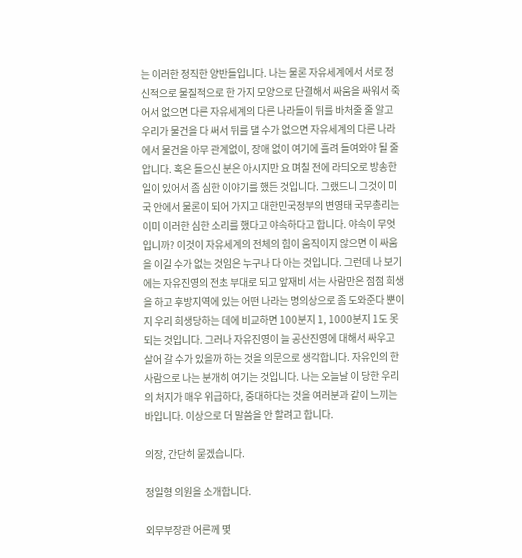는 이러한 정직한 양반들입니다. 나는 물론 자유세계에서 서로 정신적으로 물질적으로 한 가지 모양으로 단결해서 싸움을 싸워서 죽어서 없으면 다른 자유세계의 다른 나라들이 뒤를 바처줄 줄 알고 우리가 물건을 다 써서 뒤를 댈 수가 없으면 자유세계의 다른 나라에서 물건을 아무 관계없이, 장애 없이 여기에 흘려 들여와야 될 줄 압니다. 혹은 들으신 분은 아시지만 요 며칠 전에 라듸오로 방송한 일이 있어서 좀 심한 이야기를 했든 것입니다. 그랬드니 그것이 미국 안에서 물론이 되어 가지고 대한민국정부의 변영태 국무총리는 이미 이러한 심한 소리를 했다고 야속하다고 합니다. 야속이 무엇입니까? 이것이 자유세계의 전체의 힘이 움직이지 않으면 이 싸움을 이길 수가 없는 것임은 누구나 다 아는 것입니다. 그런데 나 보기에는 자유진영의 전초 부대로 되고 앞재비 서는 사람만은 점점 희생을 하고 후방지역에 있는 어떤 나라는 명의상으로 좀 도와준다 뿐이지 우리 희생당하는 데에 비교하면 100분지 1, 1000분지 1도 못 되는 것입니다. 그러나 자유진영이 늘 공산진영에 대해서 싸우고 살어 갈 수가 있을까 하는 것을 의문으로 생각합니다. 자유인의 한 사람으로 나는 분개히 여기는 것입니다. 나는 오늘날 이 당한 우리의 처지가 매우 위급하다, 중대하다는 것을 여러분과 같이 느끼는 바입니다. 이상으로 더 말씀을 안 할려고 합니다.

의장, 간단히 묻겠습니다.

정일형 의원을 소개합니다.

외무부장관 어른께 몇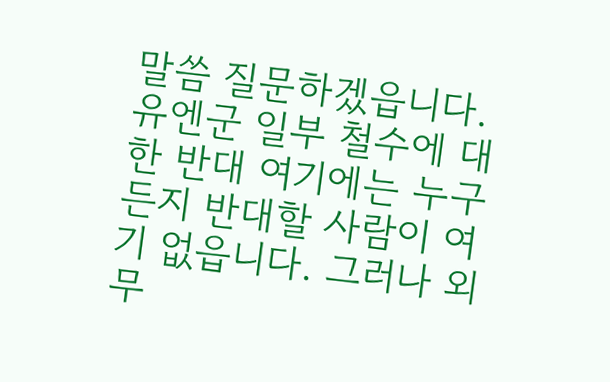말씀 질문하겠읍니다. 유엔군 일부 철수에 대한 반대 여기에는 누구든지 반대할 사람이 여기 없읍니다. 그러나 외무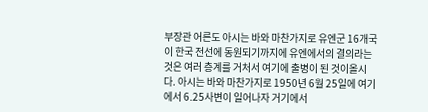부장관 어른도 아시는 바와 마찬가지로 유엔군 16개국이 한국 전선에 동원되기까지에 유엔에서의 결의라는 것은 여러 층계를 거처서 여기에 출병이 된 것이올시다. 아시는 바와 마찬가지로 1950년 6월 25일에 여기에서 6․25사변이 일어나자 거기에서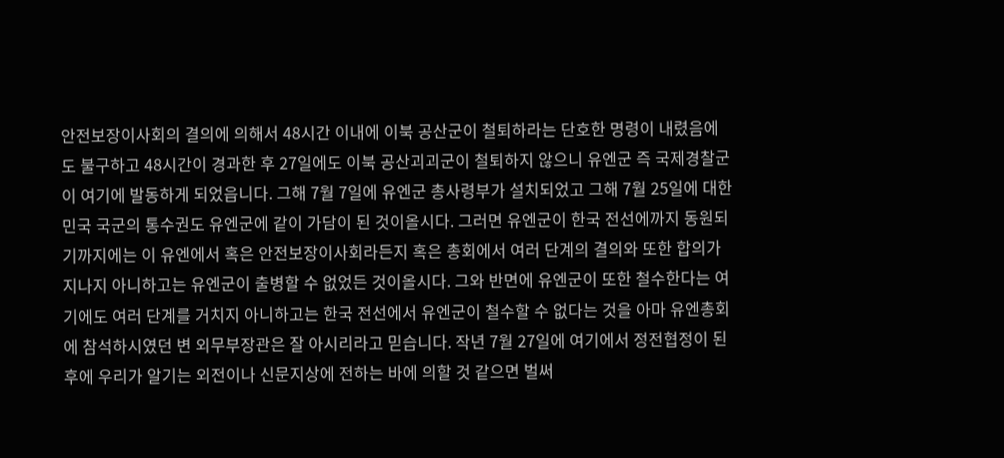안전보장이사회의 결의에 의해서 48시간 이내에 이북 공산군이 철퇴하라는 단호한 명령이 내렸음에도 불구하고 48시간이 경과한 후 27일에도 이북 공산괴괴군이 철퇴하지 않으니 유엔군 즉 국제경찰군이 여기에 발동하게 되었읍니다. 그해 7월 7일에 유엔군 총사령부가 설치되었고 그해 7월 25일에 대한민국 국군의 통수권도 유엔군에 같이 가담이 된 것이올시다. 그러면 유엔군이 한국 전선에까지 동원되기까지에는 이 유엔에서 혹은 안전보장이사회라든지 혹은 총회에서 여러 단계의 결의와 또한 합의가 지나지 아니하고는 유엔군이 출병할 수 없었든 것이올시다. 그와 반면에 유엔군이 또한 철수한다는 여기에도 여러 단계를 거치지 아니하고는 한국 전선에서 유엔군이 철수할 수 없다는 것을 아마 유엔총회에 참석하시였던 변 외무부장관은 잘 아시리라고 믿습니다. 작년 7월 27일에 여기에서 정전협정이 된 후에 우리가 알기는 외전이나 신문지상에 전하는 바에 의할 것 같으면 벌써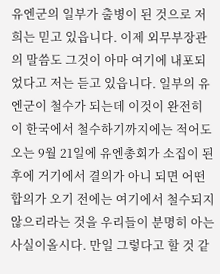유엔군의 일부가 출병이 된 것으로 저희는 믿고 있읍니다. 이제 외무부장관의 말씀도 그것이 아마 여기에 내포되었다고 저는 듣고 있읍니다. 일부의 유엔군이 철수가 되는데 이것이 완전히 이 한국에서 철수하기까지에는 적어도 오는 9월 21일에 유엔총회가 소집이 된 후에 거기에서 결의가 아니 되면 어떤 합의가 오기 전에는 여기에서 철수되지 않으리라는 것을 우리들이 분명히 아는 사실이올시다. 만일 그렇다고 할 것 같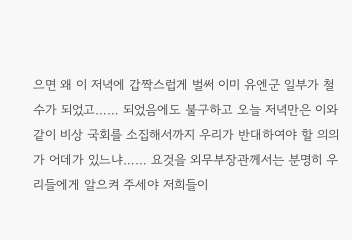으면 왜 이 저녁에 갑짝스럽게 벌써 이미 유엔군 일부가 철수가 되었고…… 되었음에도 불구하고 오늘 저녁만은 이와 같이 비상 국회를 소집해서까지 우리가 반대하여야 할 의의가 어데가 있느냐…… 요것을 외무부장관께서는 분명히 우리들에게 알으켜 주세야 저희들이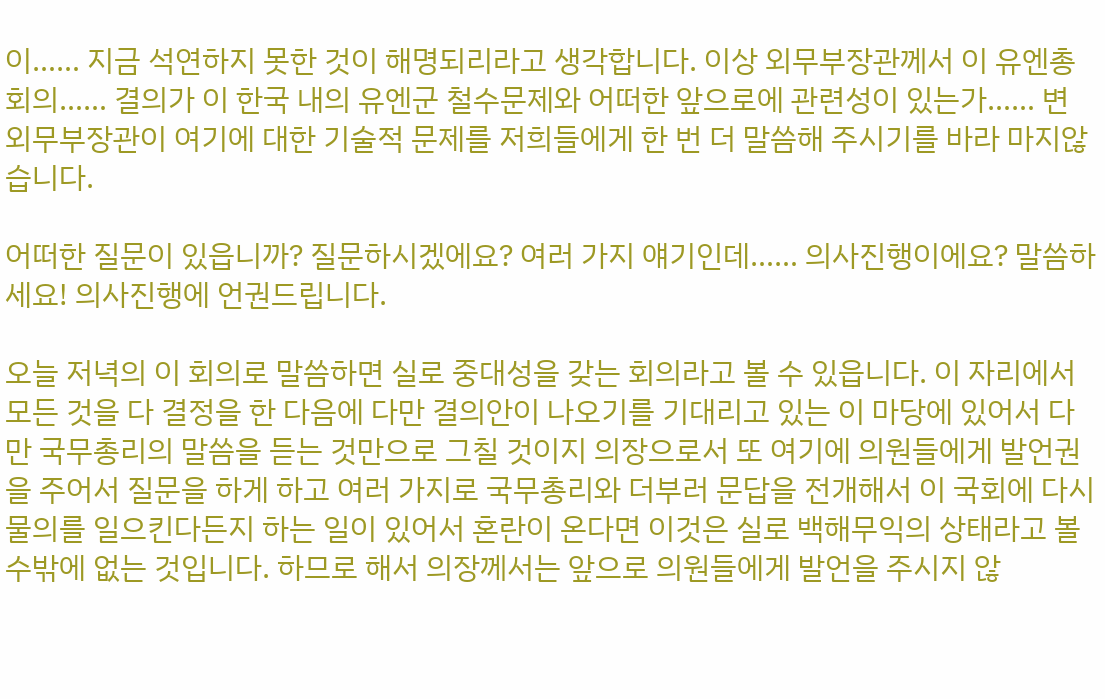이…… 지금 석연하지 못한 것이 해명되리라고 생각합니다. 이상 외무부장관께서 이 유엔총회의…… 결의가 이 한국 내의 유엔군 철수문제와 어떠한 앞으로에 관련성이 있는가…… 변 외무부장관이 여기에 대한 기술적 문제를 저희들에게 한 번 더 말씀해 주시기를 바라 마지않습니다.

어떠한 질문이 있읍니까? 질문하시겠에요? 여러 가지 얘기인데…… 의사진행이에요? 말씀하세요! 의사진행에 언권드립니다.

오늘 저녁의 이 회의로 말씀하면 실로 중대성을 갖는 회의라고 볼 수 있읍니다. 이 자리에서 모든 것을 다 결정을 한 다음에 다만 결의안이 나오기를 기대리고 있는 이 마당에 있어서 다만 국무총리의 말씀을 듣는 것만으로 그칠 것이지 의장으로서 또 여기에 의원들에게 발언권을 주어서 질문을 하게 하고 여러 가지로 국무총리와 더부러 문답을 전개해서 이 국회에 다시 물의를 일으킨다든지 하는 일이 있어서 혼란이 온다면 이것은 실로 백해무익의 상태라고 볼 수밖에 없는 것입니다. 하므로 해서 의장께서는 앞으로 의원들에게 발언을 주시지 않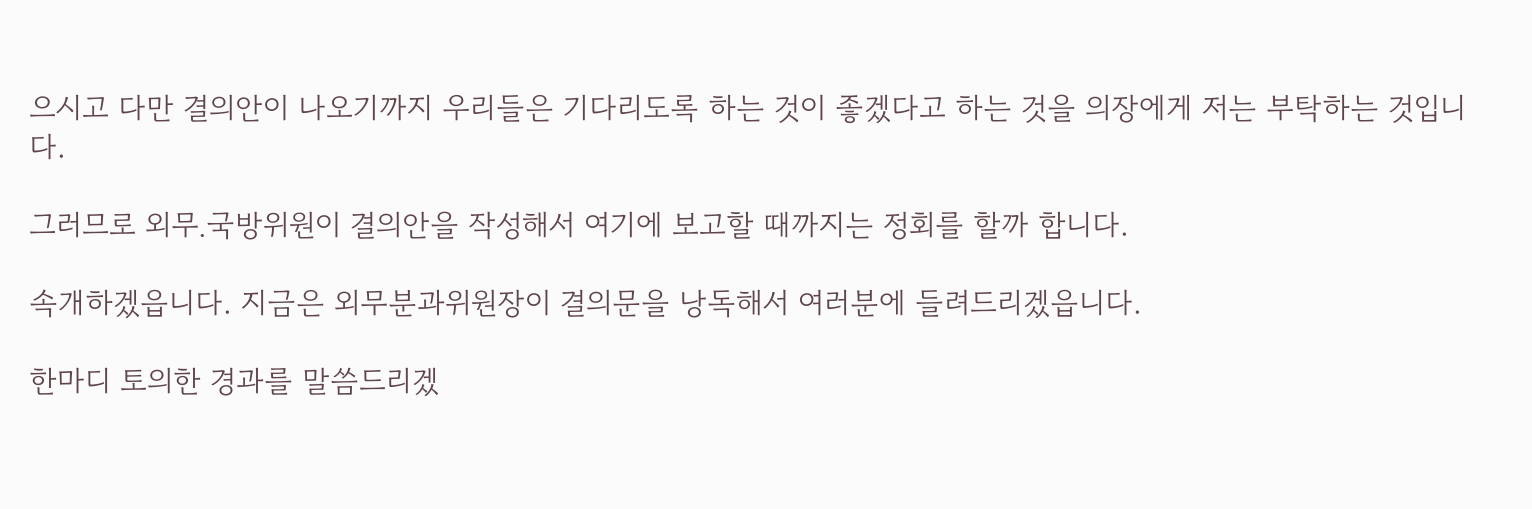으시고 다만 결의안이 나오기까지 우리들은 기다리도록 하는 것이 좋겠다고 하는 것을 의장에게 저는 부탁하는 것입니다.

그러므로 외무․국방위원이 결의안을 작성해서 여기에 보고할 때까지는 정회를 할까 합니다.

속개하겠읍니다. 지금은 외무분과위원장이 결의문을 낭독해서 여러분에 들려드리겠읍니다.

한마디 토의한 경과를 말씀드리겠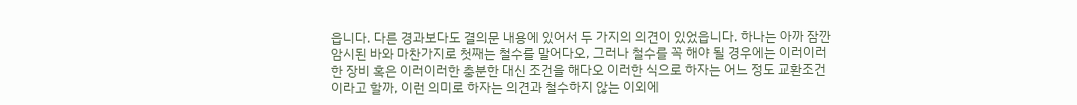읍니다. 다른 경과보다도 결의문 내용에 있어서 두 가지의 의견이 있었읍니다. 하나는 아까 잠깐 암시된 바와 마찬가지로 첫째는 철수를 말어다오, 그러나 철수를 꼭 해야 될 경우에는 이러이러한 장비 혹은 이러이러한 충분한 대신 조건을 해다오 이러한 식으로 하자는 어느 정도 교환조건이라고 할까, 이런 의미로 하자는 의견과 철수하지 않는 이외에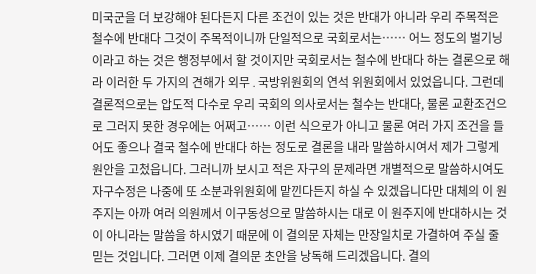미국군을 더 보강해야 된다든지 다른 조건이 있는 것은 반대가 아니라 우리 주목적은 철수에 반대다 그것이 주목적이니까 단일적으로 국회로서는…… 어느 정도의 벌기닝이라고 하는 것은 행정부에서 할 것이지만 국회로서는 철수에 반대다 하는 결론으로 해라 이러한 두 가지의 견해가 외무․국방위원회의 연석 위원회에서 있었읍니다. 그런데 결론적으로는 압도적 다수로 우리 국회의 의사로서는 철수는 반대다, 물론 교환조건으로 그러지 못한 경우에는 어쩌고…… 이런 식으로가 아니고 물론 여러 가지 조건을 들어도 좋으나 결국 철수에 반대다 하는 정도로 결론을 내라 말씀하시여서 제가 그렇게 원안을 고첬읍니다. 그러니까 보시고 적은 자구의 문제라면 개별적으로 말씀하시여도 자구수정은 나중에 또 소분과위원회에 맡낀다든지 하실 수 있겠읍니다만 대체의 이 원 주지는 아까 여러 의원께서 이구동성으로 말씀하시는 대로 이 원주지에 반대하시는 것이 아니라는 말씀을 하시였기 때문에 이 결의문 자체는 만장일치로 가결하여 주실 줄 믿는 것입니다. 그러면 이제 결의문 초안을 낭독해 드리겠읍니다. 결의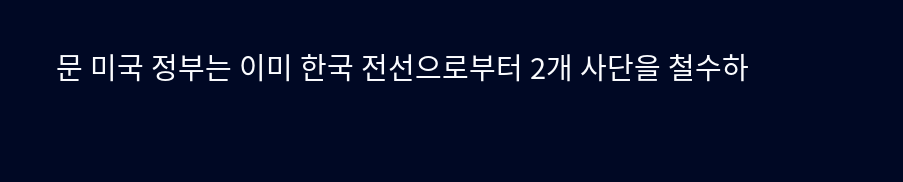문 미국 정부는 이미 한국 전선으로부터 2개 사단을 철수하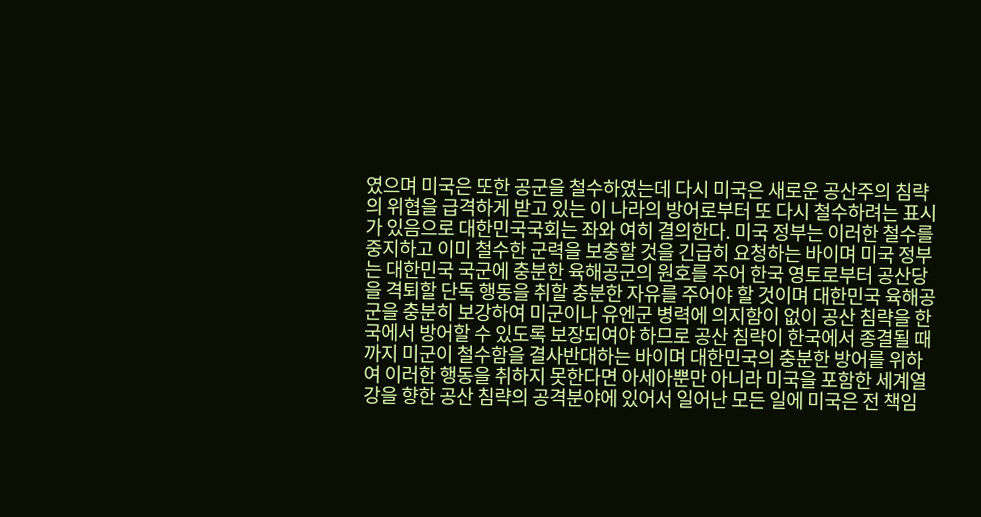였으며 미국은 또한 공군을 철수하였는데 다시 미국은 새로운 공산주의 침략의 위협을 급격하게 받고 있는 이 나라의 방어로부터 또 다시 철수하려는 표시가 있음으로 대한민국국회는 좌와 여히 결의한다. 미국 정부는 이러한 철수를 중지하고 이미 철수한 군력을 보충할 것을 긴급히 요청하는 바이며 미국 정부는 대한민국 국군에 충분한 육해공군의 원호를 주어 한국 영토로부터 공산당을 격퇴할 단독 행동을 취할 충분한 자유를 주어야 할 것이며 대한민국 육해공군을 충분히 보강하여 미군이나 유엔군 병력에 의지함이 없이 공산 침략을 한국에서 방어할 수 있도록 보장되여야 하므로 공산 침략이 한국에서 종결될 때까지 미군이 철수함을 결사반대하는 바이며 대한민국의 충분한 방어를 위하여 이러한 행동을 취하지 못한다면 아세아뿐만 아니라 미국을 포함한 세계열강을 향한 공산 침략의 공격분야에 있어서 일어난 모든 일에 미국은 전 책임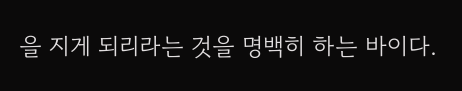을 지게 되리라는 것을 명백히 하는 바이다.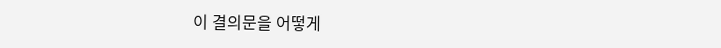이 결의문을 어떻게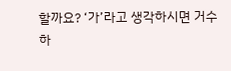할까요? ‘가’라고 생각하시면 거수하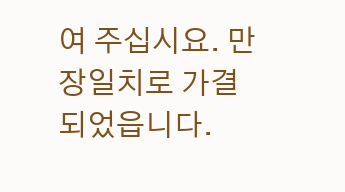여 주십시요. 만장일치로 가결되었읍니다.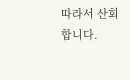따라서 산회합니다.